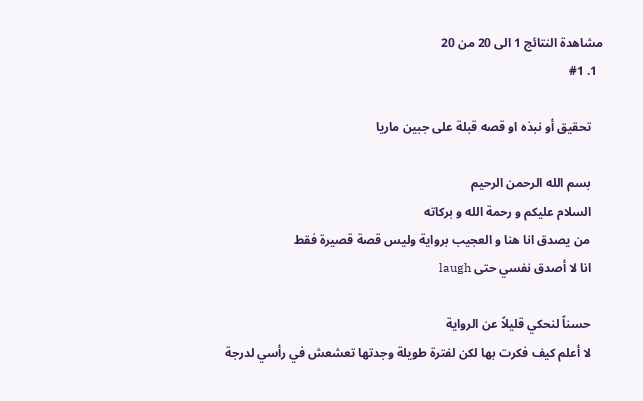مشاهدة النتائج 1 الى 20 من 20
  1. #1

    تحقيق أو نبذه او قصه قبلة على جبين ماريا

    بسم الله الرحمن الرحيم
    السلام عليكم و رحمة الله و بركاته
    من يصدق انا هنا و العجيب برواية وليس قصة قصيرة فقط
    انا لا أصدق نفسي حتى laugh

    حسناً لنحكي قليلاً عن الرواية
    لا أعلم كيف فكرت بها لكن لفترة طويلة وجدتها تعشعش في رأسي لدرجة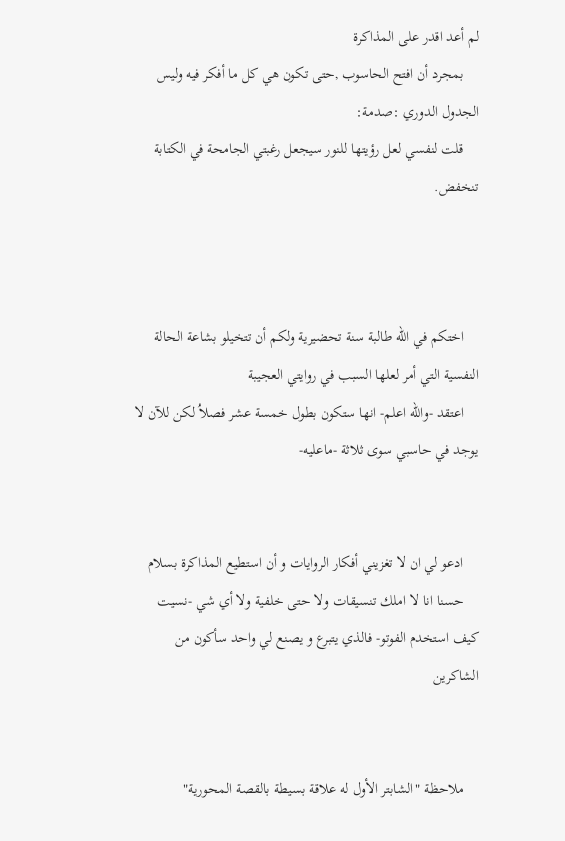لم أعد اقدر على المذاكرة
    بمجرد أن افتح الحاسوب ,حتى تكون هي كل ما أفكر فيه وليس الجدول الدوري :صدمة:
    قلت لنفسي لعل رؤيتها للنور سيجعل رغبتي الجامحة في الكتابة تنخفض.



    اختكم في الله طالبة سنة تحضيرية ولكم أن تتخيلو بشاعة الحالة النفسية التي أمر لعلها السبب في روايتي العجيبة
    اعتقد -والله اعلم- انها ستكون بطول خمسة عشر فصلاُ لكن للآن لا يوجد في حاسبي سوى ثلاثة -ماعليه-


    ادعو لي ان لا تغزيني أفكار الروايات و أن استطيع المذاكرة بسلام
    حسنا انا لا املك تنسيقات ولا حتى خلفية ولا أي شي -نسيت كيف استخدم الفوتو- فالذي يتبرع و يصنع لي واحد سأكون من الشاكرين


    ملاحظة "الشابتر الأول له علاقة بسيطة بالقصة المحورية"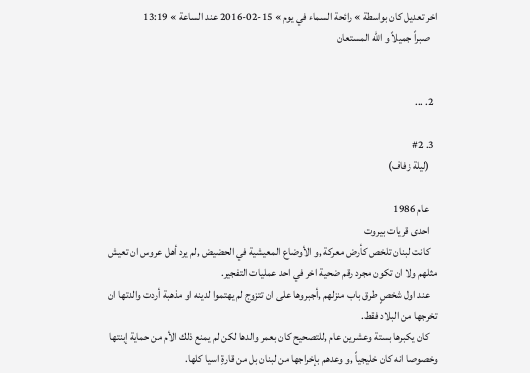اخر تعديل كان بواسطة » رائحة السماء في يوم » 15-02-2016 عند الساعة » 13:19
    صبراً جميلاً و الله المستعان


  2. ...

  3. #2
    (ليلة زفاف)

    عام 1986
    احدى قريات بيروت
    كانت لبنان تلخص كأرض معركة ,و الأوضاع المعيشية في الحضيض ,لم يرد أهل عروس ان تعيش مثلهم ولا ان تكون مجرد رقم ضحية اخر في احد عمليات التفجير.
    عند اول شخصٍ طرق باب منزلهم ,أجبروها على ان تتزوج لم يهتموا لدينه او مذهبة أردت والدتها ان تخرجها من البلاد فقط.
    كان يكبرها بستة وعشرين عام ,للتصحيح كان بعمر والدها لكن لم يمنع ذلك الأم من حماية إبنتها وخصوصا انه كان خليجياً ,و وعدهم بإخراجها من لبنان بل من قارةِ اسيا كلها.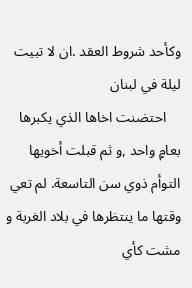وكأحد شروط العقد .ان لا تبيت ليلة في لبنان
    احتضنت اخاها الذي يكبرها بعامٍ واحد ,و ثم قبلت أخويها التوأم ذوي سن التاسعة. لم تعي وقتها ما ينتظرها في بلاد الغربة و مشت كأي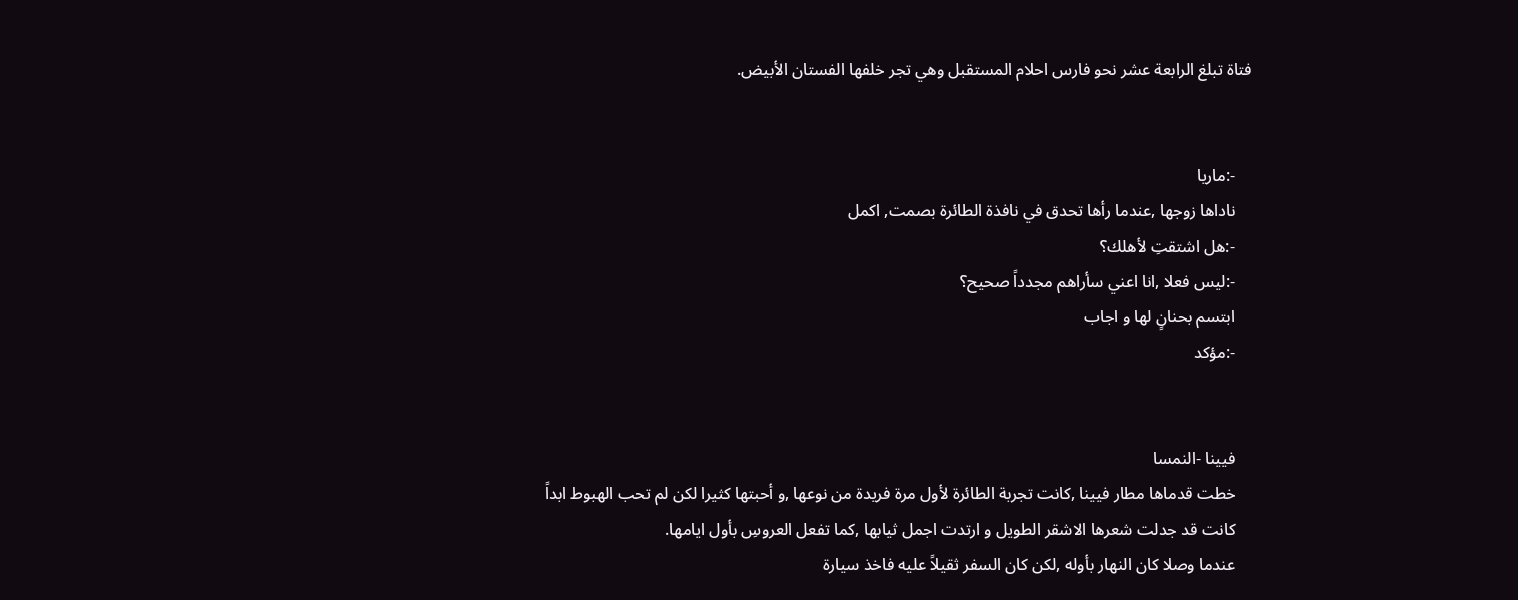فتاة تبلغ الرابعة عشر نحو فارس احلام المستقبل وهي تجر خلفها الفستان الأبيض.


    -:ماريا
    ناداها زوجها ,عندما رأها تحدق في نافذة الطائرة بصمت, اكمل
    -:هل اشتقتِ لأهلك؟
    -:ليس فعلا ,انا اعني سأراهم مجدداً صحيح؟
    ابتسم بحنانٍ لها و اجاب
    -:مؤكد


    فيينا -النمسا
    خطت قدماها مطار فيينا ,كانت تجربة الطائرة لأول مرة فريدة من نوعها ,و أحبتها كثيرا لكن لم تحب الهبوط ابداً
    كانت قد جدلت شعرها الاشقر الطويل و ارتدت اجمل ثيابها ,كما تفعل العروسِ بأول ايامها.
    عندما وصلا كان النهار بأوله ,لكن كان السفر ثقيلاً عليه فاخذ سيارة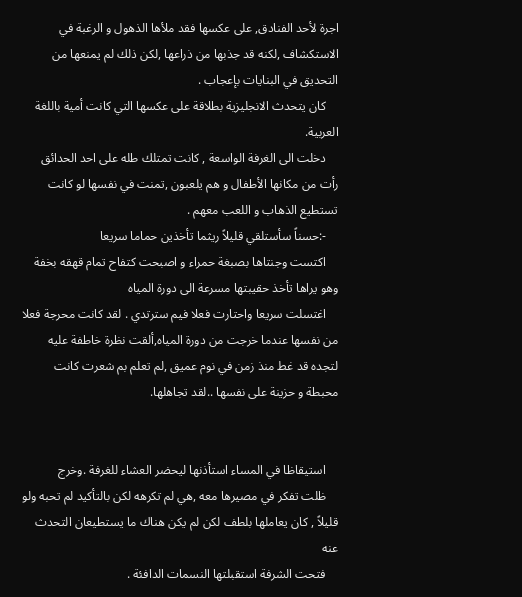اجرة لأحد الفنادق, على عكسها فقد ملأها الذهول و الرغبة في الاستكشاف ,لكنه قد جذبها من ذراعها ,لكن ذلك لم يمنعها من التحديق في البنايات بإعجاب .
    كان يتحدث الانجليزية بطلاقة على عكسها التي كانت أمية باللغة العربية.
    دخلت الى الغرفة الواسعة , كانت تمتلك طله على احد الحدائق رأت من مكانها الأطفال و هم يلعبون ,تمنت في نفسها لو كانت تستطيع الذهاب و اللعب معهم .
    -:حسناً سأستلقي قليلاً ريثما تأخذين حماما سريعا
    اكتست وجنتاها بصبغة حمراء و اصبحت كتفاح تمام قهقه بخفة وهو يراها تأخذ حقيبتها مسرعة الى دورة المياه
    اغتسلت سريعا واحتارت فعلا فيم سترتدي . لقد كانت محرجة فعلا من نفسها عندما خرجت من دورة المياه,ألقت نظرة خاطفة عليه لتجده قد غط منذ زمن في نوم عميق ,لم تعلم بم شعرت كانت محبطة و حزينة على نفسها ..لقد تجاهلها.


    استيقاظا في المساء استأذنها ليحضر العشاء للغرفة .وخرج
    ظلت تفكر في مصيرها معه ,هي لم تكرهه لكن بالتأكيد لم تحبه ولو قليلاً , كان يعاملها بلطف لكن لم يكن هناك ما يستطيعان التحدث عنه
    فتحت الشرفة استقبلتها النسمات الدافئة .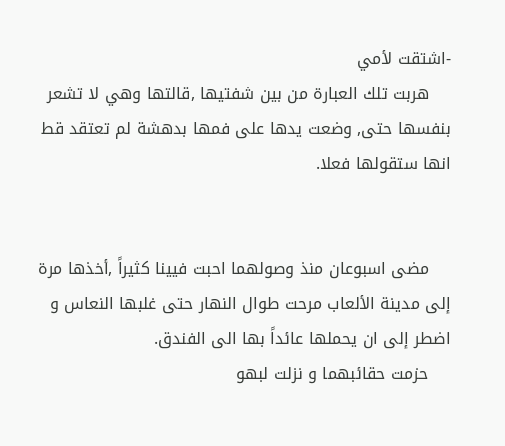-اشتقت لأمي
    هربت تلك العبارة من بين شفتيها ,قالتها وهي لا تشعر بنفسها حتى, وضعت يدها على فمها بدهشة لم تعتقد قط انها ستقولها فعلا.


    مضى اسبوعان منذ وصولهما احبت فيينا كثيراً ,أخذها مرة إلى مدينة الألعاب مرحت طوال النهار حتى غلبها النعاس و اضطر إلى ان يحملها عائداً بها الى الفندق.
    حزمت حقائبهما و نزلت لبهو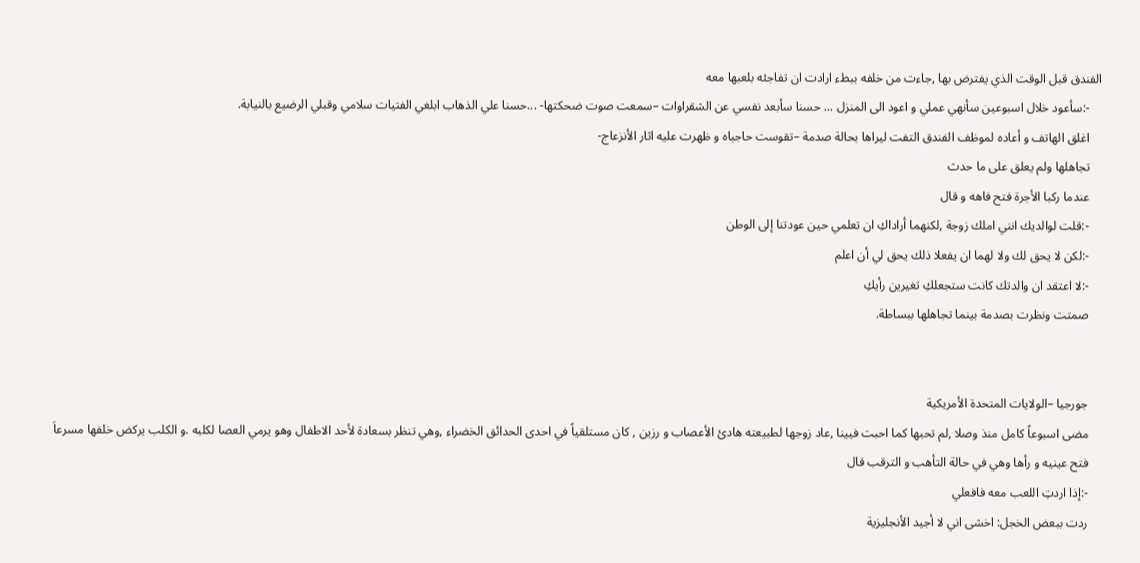الفندق قبل الوقت الذي يفترض بها ,جاءت من خلفه ببطء ارادت ان تفاجئه بلعبها معه
    -:سأعود خلال اسبوعين سأنهي عملي و اعود الى المنزل ... حسنا سأبعد نفسي عن الشقراوات –سمعت صوت ضحكتها- ...حسنا علي الذهاب ابلغي الفتيات سلامي وقبلي الرضيع بالنيابة.
    اغلق الهاتف و أعاده لموظف الفندق التفت ليراها بحالة صدمة –تقوست حاجباه و ظهرت عليه اثار الأنزعاج-
    تجاهلها ولم يعلق على ما حدث
    عندما ركبا الأجرة فتح فاهه و قال
    -:قلت لوالديك انني املك زوجة ,لكنهما أراداكِ ان تعلمي حين عودتنا إلى الوطن
    -:لكن لا يحق لك ولا لهما ان يفعلا ذلك يحق لي أن اعلم
    -:لا اعتقد ان والدتك كانت ستجعلكِ تغيرين رأيكِ
    صمتت ونظرت بصدمة بينما تجاهلها ببساطة.


    جورجيا –الولايات المتحدة الأمريكية
    مضى اسبوعاً كامل منذ وصلا ,لم تحبها كما احبت فيينا ,عاد زوجها لطبيعته هادئ الأعصاب و رزين , كان مستلقياً في احدى الحدائق الخضراء ,وهي تنظر بسعادة لأحد الاطفال وهو يرمي العصا لكلبه .و الكلب يركض خلفها مسرعاَ
    فتح عينيه و رأها وهي في حالة التأهب و الترقب قال
    -:إذا اردتِ اللعب معه فافعلي
    ردت ببعض الخجل: اخشى اني لا أجيد الأنجليزية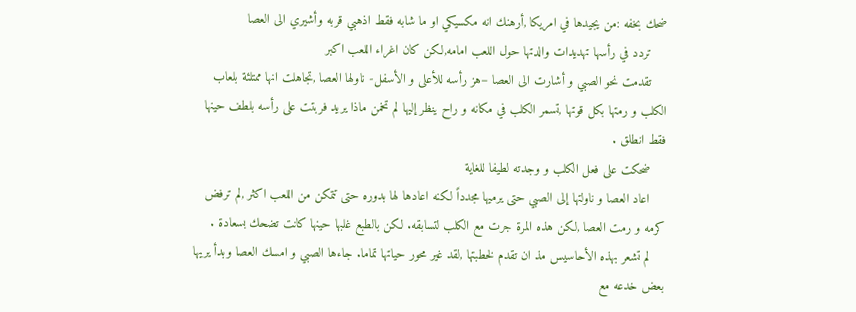ضحك بخفه :من يجيدها في امريكا ,أرهنك انه مكسيكي او ما شابه فقط اذهبي قربه وأشيري الى العصا
    تردد في رأسها تهديدات والدتها حول اللعب امامه,لكن كان اغراء اللعب اكبر
    تقدمت نحو الصبي و أشارت الى العصا –هز رأسه للأعلى و الأسفل- ناولها العصا ,تجاهلت انها ممتلئة بلعاب الكلب و رمتها بكل قوتها ,تسمر الكلب في مكانه و راح ينظر إليها لم تخمن ماذا يريد فربتت على رأسه بلطف حينها فقط انطلق .
    ضحكت على فعل الكلب و وجدته لطيفا للغاية
    اعاد العصا و ناولتها إلى الصبي حتى يرميها مجدداً لكنه اعادها لها بدوره حتى تتمكن من اللعب اكثر ,لم ترفض كرمه و رمت العصا ,لكن هذه المرة جرت مع الكلب لتسابقه. لكن بالطبع غلبها حينها كانت تضحك بسعادة .
    لم تشعر بهذه الأحاسيس مذ ان تقدم لخطبتها ,لقد غير محور حياتها تماما. جاءها الصبي و امسك العصا وبدأ يريها بعض خدعه مع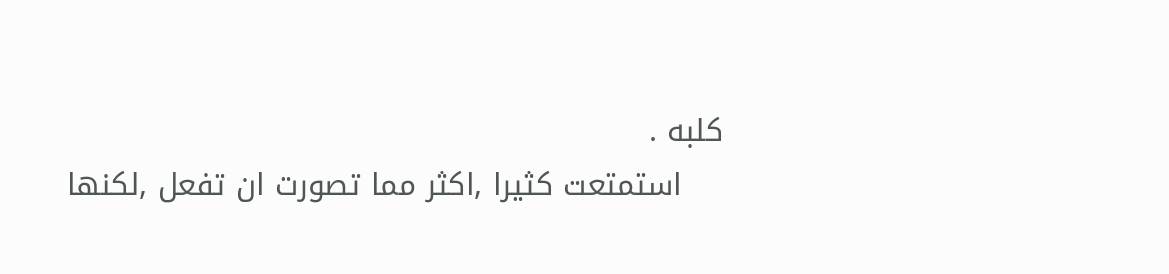كلبه .
    استمتعت كثيرا ,اكثر مما تصورت ان تفعل ,لكنها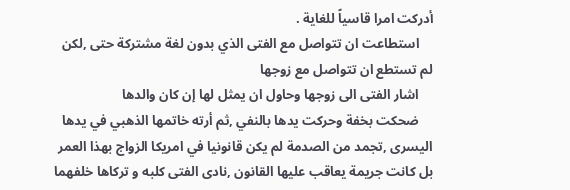أدركت امرا قاسياً للغاية .
    استطاعت ان تتواصل مع الفتى الذي بدون لغة مشتركة حتى ,لكن لم تستطع ان تتواصل مع زوجها
    اشار الفتى الى زوجها وحاول ان يمثل لها إن كان والدها
    ضحكت بخفة وحركت يدها بالنفي ,ثم أرته خاتمها الذهبي في يدها اليسرى ,تجمد من الصدمة لم يكن قانونيا في امريكا الزواج بهذا العمر بل كانت جريمة يعاقب عليها القانون ,نادى الفتى كلبه و تركاها خلفهما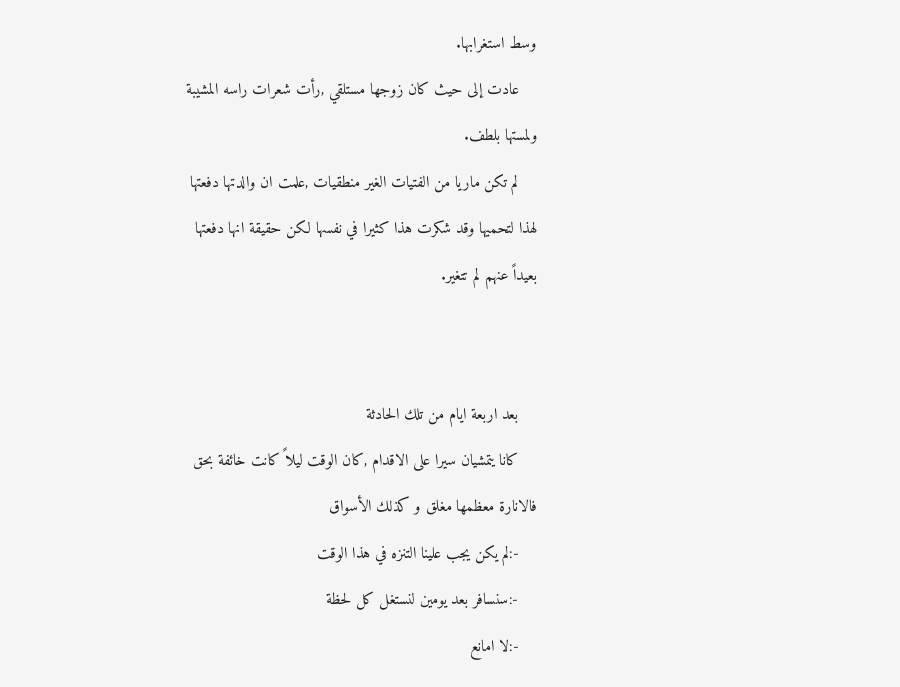وسط استغرابها.
    عادت إلى حيث كان زوجها مستلقي ,رأت شعرات راسه المشيبة ولمستها بلطف.
    لم تكن ماريا من الفتيات الغير منطقيات ,علمت ان والدتها دفعتها لهذا لتحميها وقد شكرت هذا كثيرا في نفسها لكن حقيقة انها دفعتها بعيداً عنهم لم تتغير.


    بعد اربعة ايام من تلك الحادثة
    كانا يتمشيان سيرا على الاقدام ,كان الوقت ليلاً كانت خائفة بحق فالانارة معظمها مغلق و كذلك الأسواق
    -:لم يكن يجب علينا التنزه في هذا الوقت
    -:سنسافر بعد يومين لنستغل كل لحظة
    -:لا امانع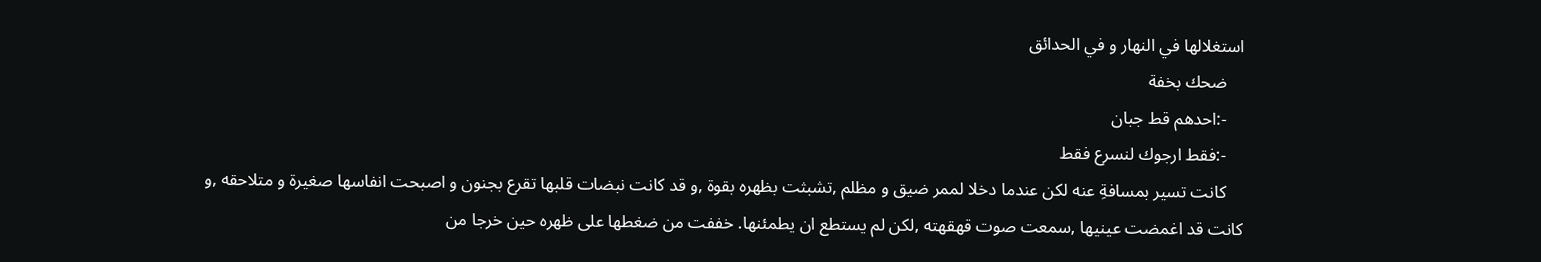استغلالها في النهار و في الحدائق
    ضحك بخفة
    -:احدهم قط جبان
    -:فقط ارجوك لنسرع فقط
    كانت تسير بمسافةِ عنه لكن عندما دخلا لممر ضيق و مظلم ,تشبثت بظهره بقوة ,و قد كانت نبضات قلبها تقرع بجنون و اصبحت انفاسها صغيرة و متلاحقه ,و كانت قد اغمضت عينيها ,سمعت صوت قهقهته ,لكن لم يستطع ان يطمئنها. خففت من ضغطها على ظهره حين خرجا من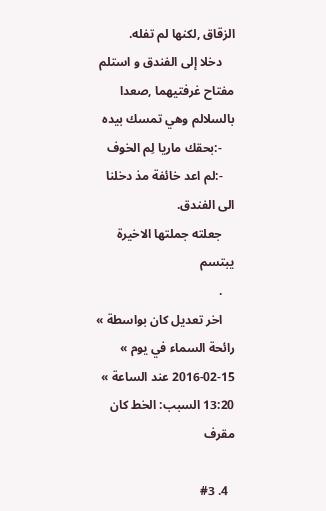الزقاق ,لكنها لم تفله.
    دخلا إلى الفندق و استلم مفتاح غرفتيهما ,صعدا بالسلالم وهي تمسك بيده
    -:بحقك ماريا لِم الخوف
    -:لم اعد خائفة مذ دخلنا الى الفندق.
    جعلته جملتها الاخيرة يبتسم
    .
    اخر تعديل كان بواسطة » رائحة السماء في يوم » 15-02-2016 عند الساعة » 13:20 السبب: الخط كان مقرف

  4. #3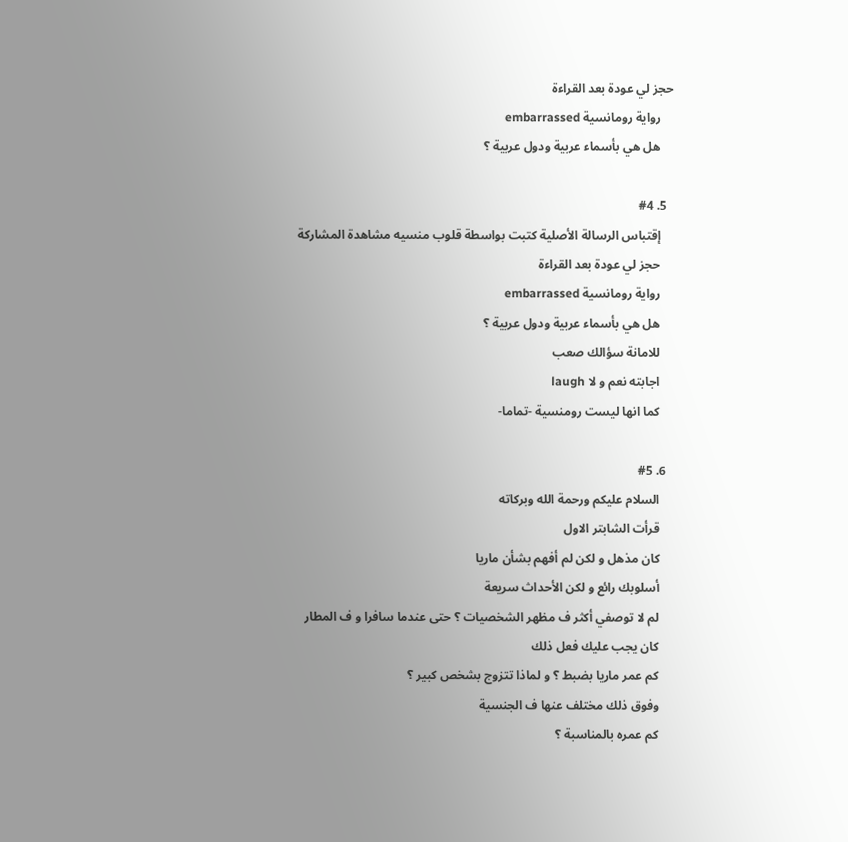حجز لي عودة بعد القراءة
    رواية رومانسية embarrassed
    هل هي بأسماء عربية ودول عربية ؟

  5. #4
    إقتباس الرسالة الأصلية كتبت بواسطة قلوب منسيه مشاهدة المشاركة
    حجز لي عودة بعد القراءة
    رواية رومانسية embarrassed
    هل هي بأسماء عربية ودول عربية ؟
    للامانة سؤالك صعب
    اجابته نعم و لا laugh
    كما انها ليست رومنسية -تماما-

  6. #5
    السلام عليكم ورحمة الله وبركاته
    قرأت الشابتر الاول
    كان مذهل و لكن لم أفهم بشأن ماريا
    أسلوبك رائع و لكن الأحداث سريعة
    لم لا توصفي أكثر ف مظهر الشخصيات ؟ حتى عندما سافرا و ف المطار
    كان يجب عليك فعل ذلك
    كم عمر ماريا بضبط ؟ و لماذا تتزوج بشخص كبير ؟
    وفوق ذلك مختلف عنها ف الجنسية
    كم عمره بالمناسبة ؟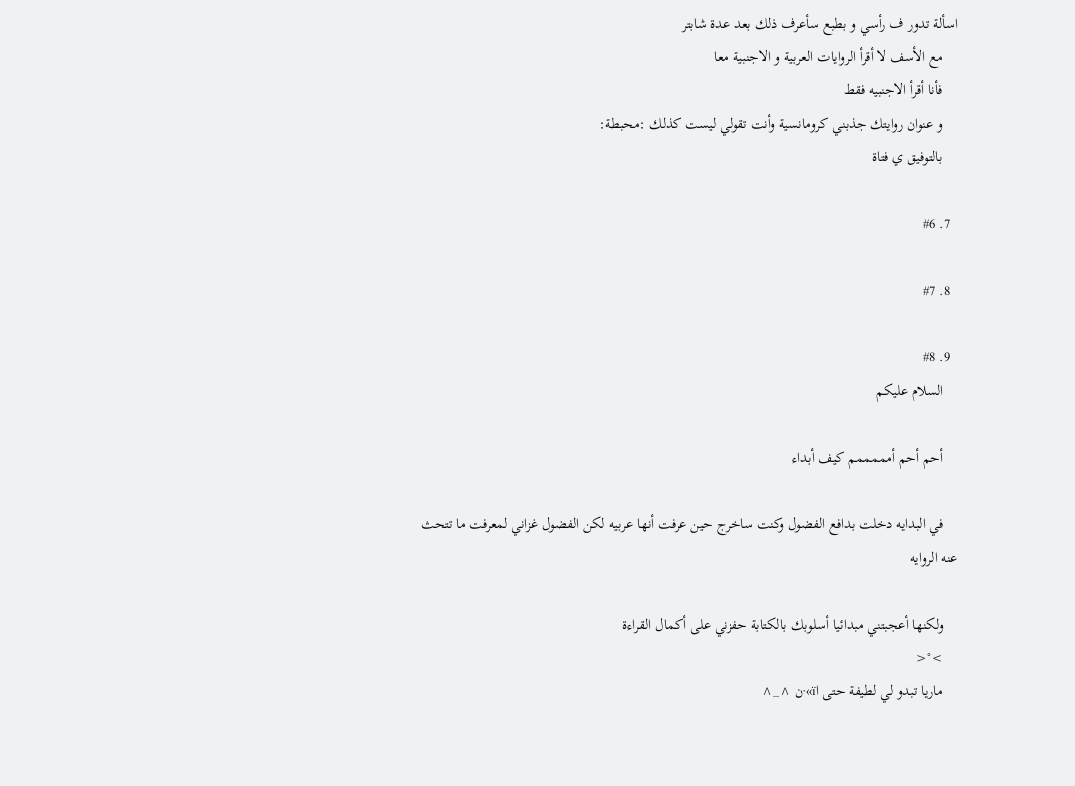اسألة تدور ف رأسي و بطبع سأعرف ذلك بعد عدة شابتر
    مع الأسف لا أقرأ الروايات العربية و الاجنبية معا
    فأنا أقرأ الاجنبيه فقط
    و عنوان روايتك جذبني كرومانسية وأنت تقولي ليست كذلك :محبطة:
    بالتوفيق ي فتاة

  7. #6

  8. #7

  9. #8
    السلام عليكم

    أحم أحم أمممممم كيف أبداء

    في البدايه دخلت بدافع الفضول وكنت ساخرج حين عرفت أنها عربيه لكن الفضول غزاني لمعرفت ما تتحث عنه الروايه

    ولكنها أعجبتني مبدائيا أسلوبك بالكتابة حفزني على أكمال القراءة
    >°<
    ماريا تبدو لي لطيفة حتى اï»·ن ^_^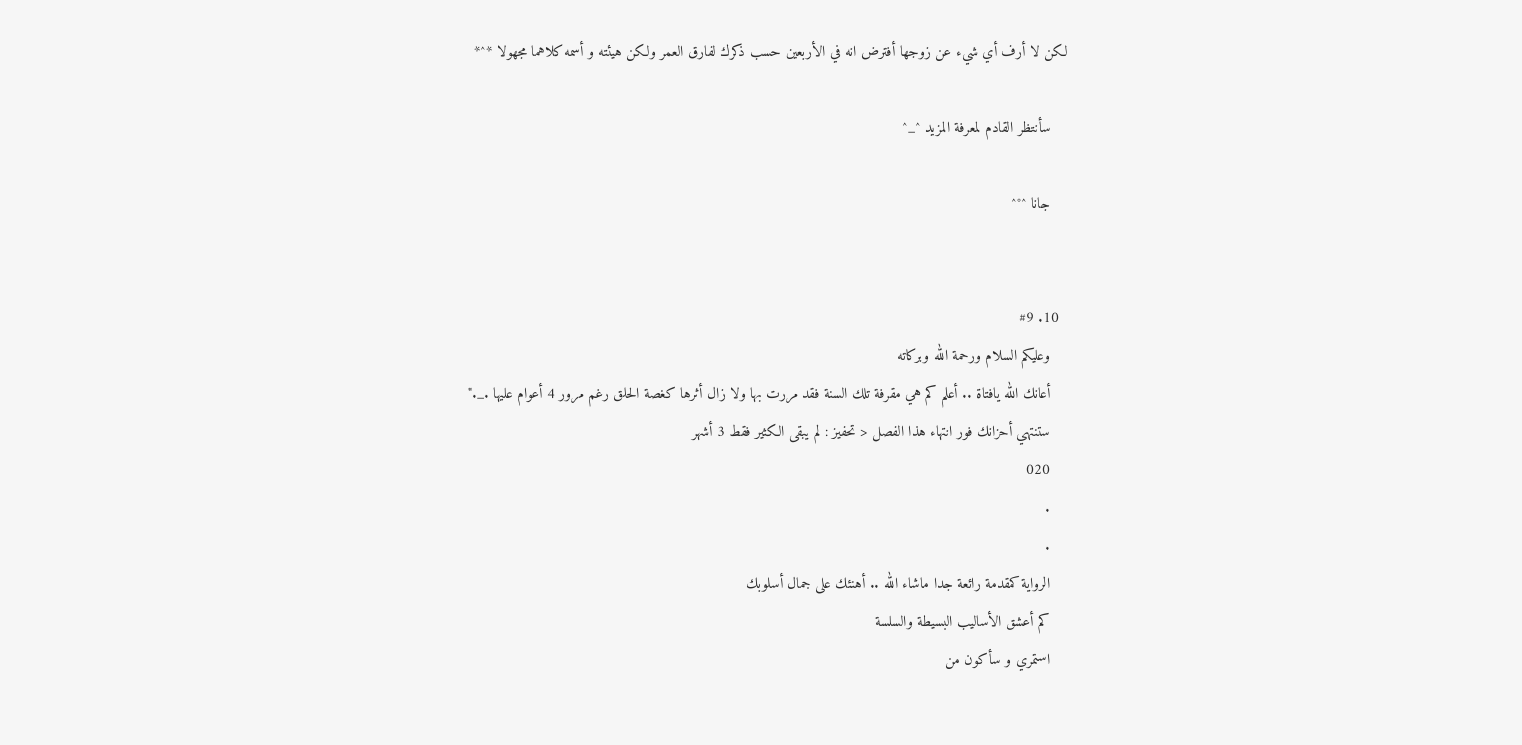لكن لا أرف أي شيء عن زوجها أفترض انه في الأربعين حسب ذكرك لفارق العمر ولكن هيئته و أسمه كلاهما مجهولا *^*

    سأنتظر القادم لمعرفة المزيد ^_^

    جانا ^°^


  10. #9
    وعليكم السلام ورحمة الله وبركاته
    أعانك الله يافتاة .. أعلم كم هي مقرفة تلك السنة فقد مررت بها ولا زال أثرها كغصة الحلق رغم مرور 4 أعوام عليها ._."
    ستنتهي أحزانك فور انتهاء هذا الفصل < تحفيز : لم يبقى الكثير فقط 3 أشهر
    020
    .
    .
    الرواية كمقدمة رائعة جدا ماشاء الله .. أهنئك على جمال أسلوبك
    كم أعشق الأساليب البسيطة والسلسة
    استمري و سأكون من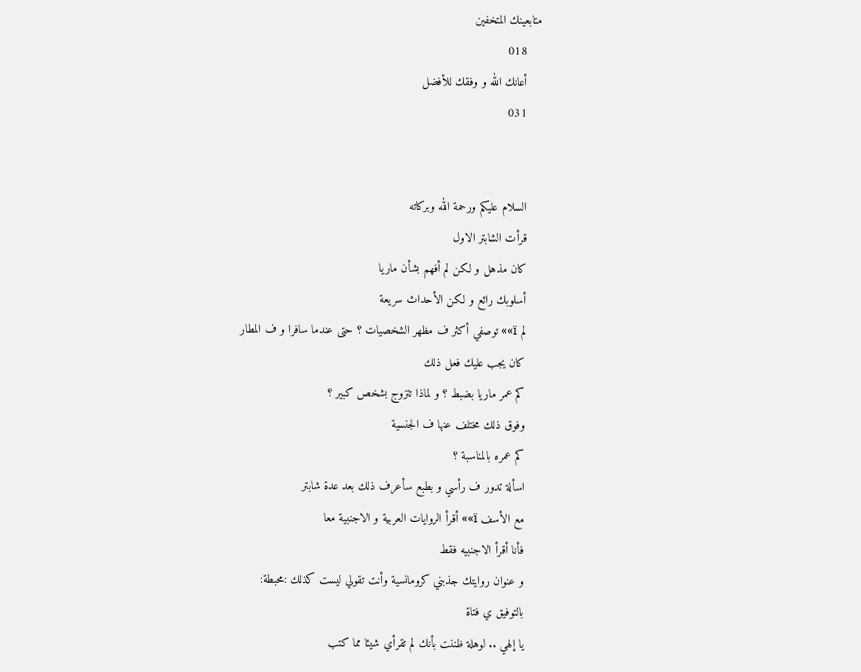متابعينك المتخفين
    018
    أعانك الله و وفقك للأفضل
    031


    السلام عليكم ورحمة الله وبركاته
    قرأت الشابتر الاول
    كان مذهل و لكن لم أفهم بشأن ماريا
    أسلوبك رائع و لكن الأحداث سريعة
    لم ï»» توصفي أكثر ف مظهر الشخصيات ؟ حتى عندما سافرا و ف المطار
    كان يجب عليك فعل ذلك
    كم عمر ماريا بضبط ؟ و لماذا تتزوج بشخص كبير ؟
    وفوق ذلك مختلف عنها ف الجنسية
    كم عمره بالمناسبة ؟
    اسألة تدور ف رأسي و بطبع سأعرف ذلك بعد عدة شابتر
    مع الأسف ï»» أقرأ الروايات العربية و الاجنبية معا
    فأنا أقرأ الاجنبيه فقط
    و عنوان روايتك جذبني كرومانسية وأنت تقولي ليست كذلك :محبطة:
    بالتوفيق ي فتاة
    يا إلهي .. لوهلة ظننت بأنك لم تقرأي شيئا مما كتب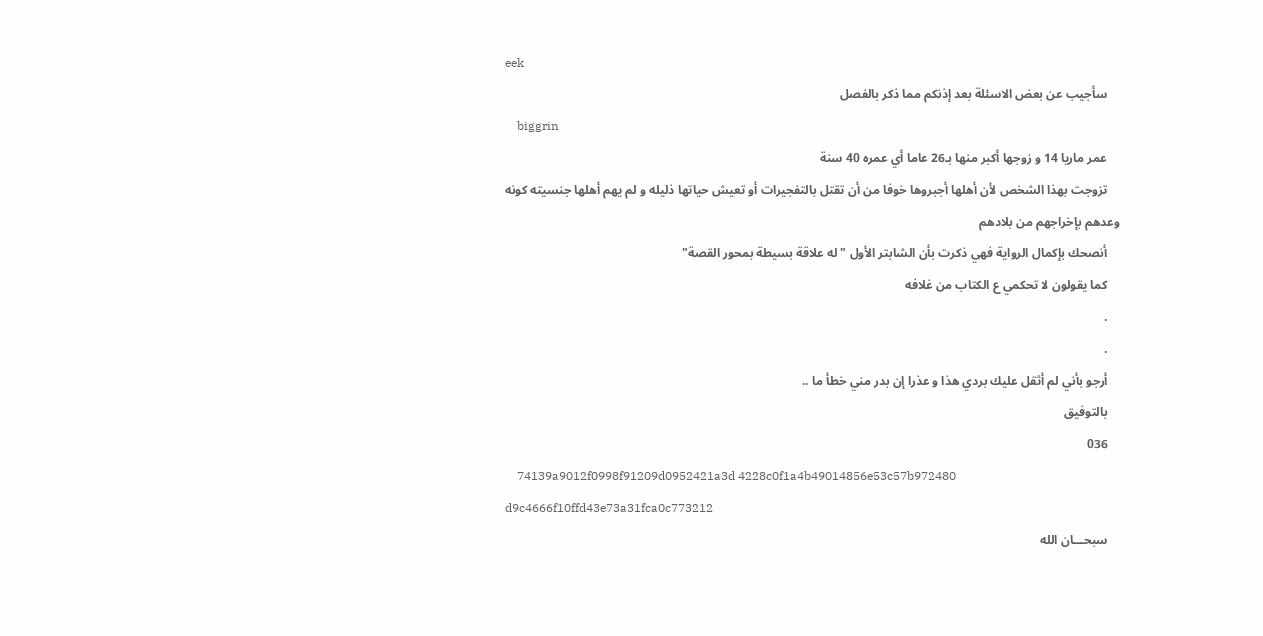eek
    سأجيب عن بعض الاسئلة بعد إذنكم مما ذكر بالفصل
    biggrin
    عمر ماريا 14 و زوجها أكبر منها بـ26 عاما أي عمره 40 سنة
    تزوجت بهذا الشخص لأن أهلها أجبروها خوفا من أن تقتل بالتفجيرات أو تعيش حياتها ذليله و لم يهم أهلها جنسيته كونه وعدهم بإخراجهم من بلادهم
    أنصحك بإكمال الرواية فهي ذكرت بأن الشابتر الأول " له علاقة بسيطة بمحور القصة"
    كما يقولون لا تحكمي ع الكتاب من غلافه
    .
    .
    أرجو بأني لم أثقل عليك بردي هذا و عذرا إن بدر مني خطأ ما ..
    بالتوفيق
    036
    74139a9012f0998f91209d0952421a3d 4228c0f1a4b49014856e53c57b972480 d9c4666f10ffd43e73a31fca0c773212
    سبحـــان الله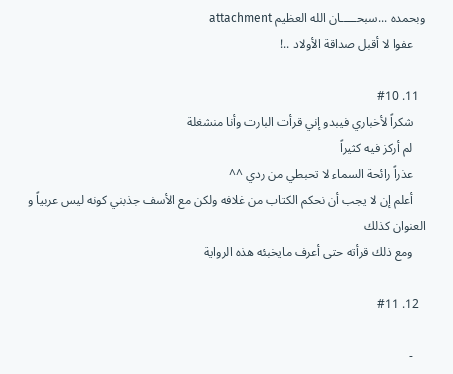وبحمده ...سبحـــــان الله العظيم attachment
    عفوا لا أقبل صداقة الأولاد ..!

  11. #10
    شكراً لأخباري فيبدو إني قرأت البارت وأنا منشغلة
    لم أركز فيه كثيراً
    عذراً رائحة السماء لا تحبطي من ردي ^^
    أعلم إن لا يجب أن نحكم الكتاب من غلافه ولكن مع الأسف جذبني كونه ليس عربياً و العنوان كذلك
    ومع ذلك قرأته حتى أعرف مايخبئه هذه الرواية

  12. #11

    -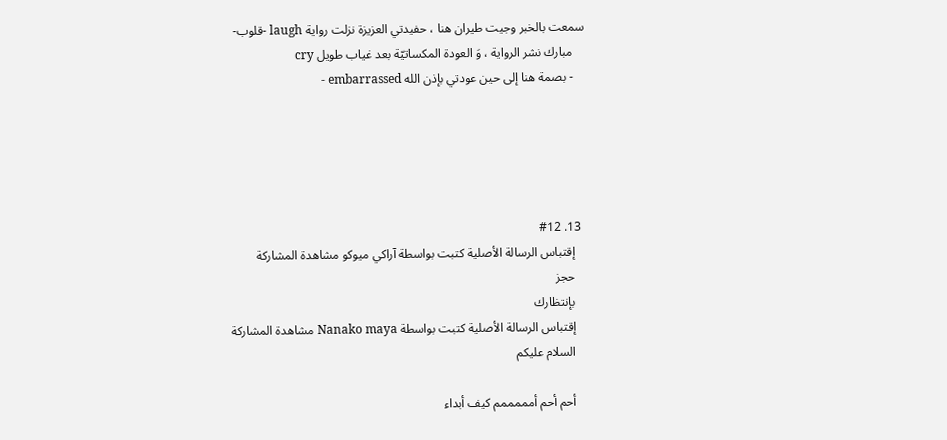سمعت بالخبر وجيت طيران هنا ، حفيدتي العزيزة نزلت رواية laugh -قلوب-
    مبارك نشر الرواية ، وَ العودة المكساتيّة بعد غياب طويل cry
    - بصمة هنا إلى حين عودتي بإذن الله embarrassed -





  13. #12
    إقتباس الرسالة الأصلية كتبت بواسطة آراكي ميوكو مشاهدة المشاركة
    حجز
    بإنتظارك
    إقتباس الرسالة الأصلية كتبت بواسطة Nanako maya مشاهدة المشاركة
    السلام عليكم

    أحم أحم أمممممم كيف أبداء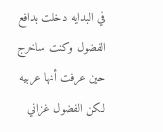في البدايه دخلت بدافع الفضول وكنت ساخرج حين عرفت أنها عربيه لكن الفضول غزاني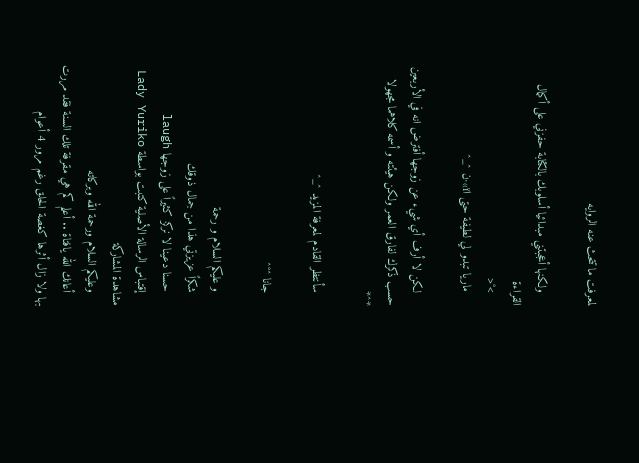لمعرفت ما تتحث عنه الروايه

    ولكنها أعجبتني مبدائيا أسلوبك بالكتابة حفزني على أكمال القراءة
    >°<
    ماريا تبدو لي لطيفة حتى اï»·ن ^_^

    لكن لا أرف أي شيء عن زوجها أفترض انه في الأربعين حسب ذكرك لفارق العمر ولكن هيئته و أسمه كلاهما مجهولا *^*

    سأنتظر القادم لمعرفة المزيد ^_^

    جانا ^°^

    و عليكم السلام و رحمة
    شكراً عزيزتي هذا من جمال ذوقك
    حسنا دعينا لا نركز كثيراً على زوجها laugh
    إقتباس الرسالة الأصلية كتبت بواسطة Lady Yuriko مشاهدة المشاركة
    وعليكم السلام ورحمة الله وبركاته
    أعانك الله يافتاة .. أعلم كم هي مقرفة تلك السنة فقد مررت بها ولا زال أثرها كغصة الحلق رغم مرور 4 أعوام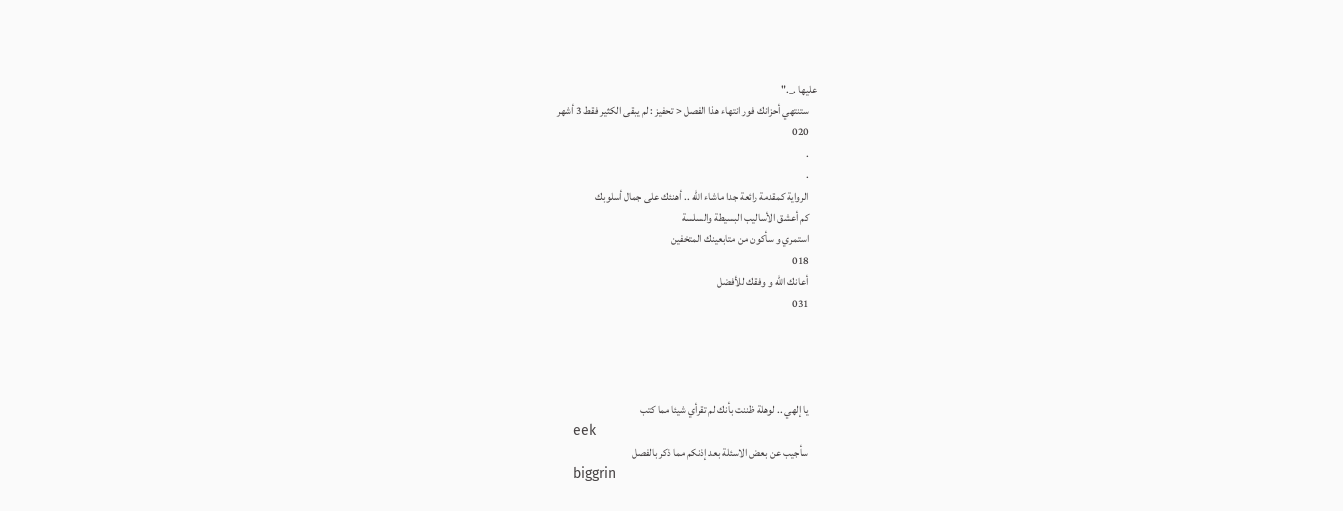عليها ._."
    ستنتهي أحزانك فور انتهاء هذا الفصل < تحفيز : لم يبقى الكثير فقط 3 أشهر
    020
    .
    .
    الرواية كمقدمة رائعة جدا ماشاء الله .. أهنئك على جمال أسلوبك
    كم أعشق الأساليب البسيطة والسلسة
    استمري و سأكون من متابعينك المتخفين
    018
    أعانك الله و وفقك للأفضل
    031




    يا إلهي .. لوهلة ظننت بأنك لم تقرأي شيئا مما كتب
    eek
    سأجيب عن بعض الاسئلة بعد إذنكم مما ذكر بالفصل
    biggrin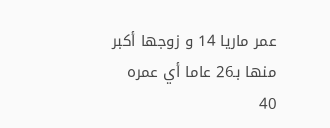عمر ماريا 14 و زوجها أكبر منها بـ26 عاما أي عمره 40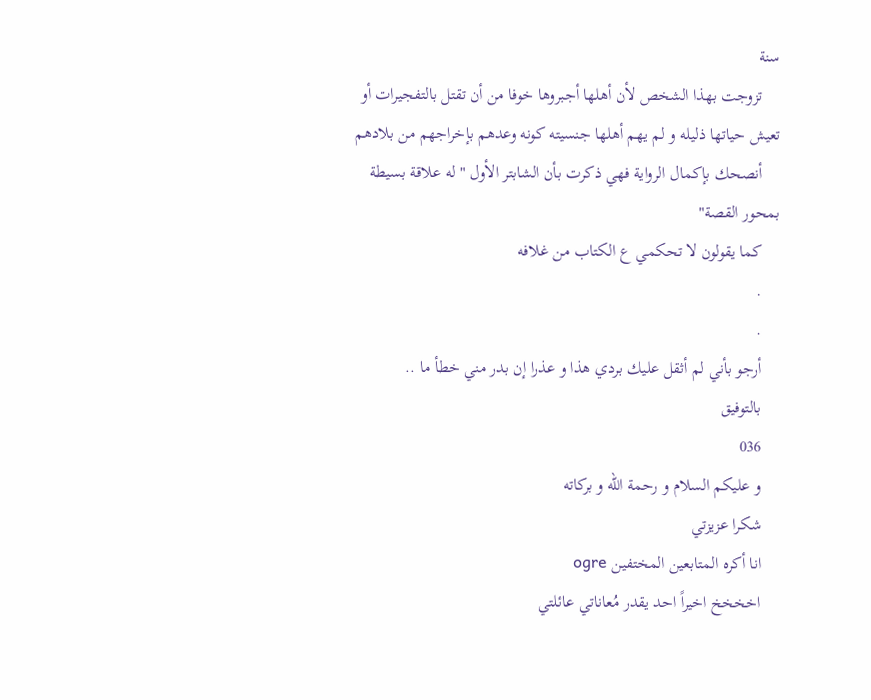سنة
    تزوجت بهذا الشخص لأن أهلها أجبروها خوفا من أن تقتل بالتفجيرات أو تعيش حياتها ذليله و لم يهم أهلها جنسيته كونه وعدهم بإخراجهم من بلادهم
    أنصحك بإكمال الرواية فهي ذكرت بأن الشابتر الأول " له علاقة بسيطة بمحور القصة"
    كما يقولون لا تحكمي ع الكتاب من غلافه
    .
    .
    أرجو بأني لم أثقل عليك بردي هذا و عذرا إن بدر مني خطأ ما ..
    بالتوفيق
    036
    و عليكم السلام و رحمة الله و بركاته
    شكرا عزيزتي
    انا أكره المتابعين المختفين ogre
    اخخخخ اخيراً احد يقدر مُعاناتي عائلتي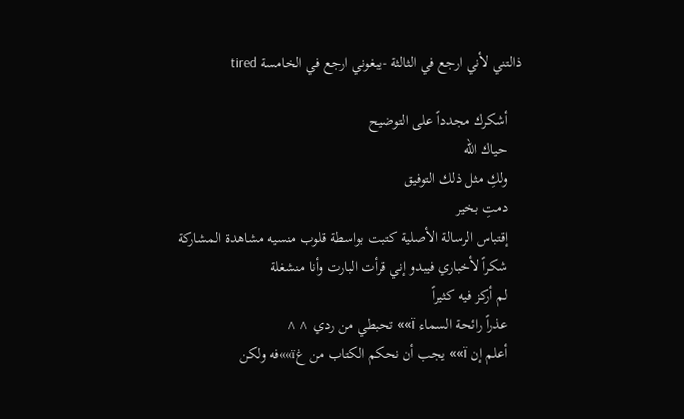ذالتني لأني ارجع في الثالثة -يبغوني ارجع في الخامسة tired

    أشكرك مجدداً على التوضيح
    حياك الله
    ولكِ مثل ذلك التوفيق
    دمتِ بخير
    إقتباس الرسالة الأصلية كتبت بواسطة قلوب منسيه مشاهدة المشاركة
    شكراً لأخباري فيبدو إني قرأت البارت وأنا منشغلة
    لم أركز فيه كثيراً
    عذراً رائحة السماء ï»» تحبطي من ردي ^^
    أعلم إن ï»» يجب أن نحكم الكتاب من غï»»فه ولكن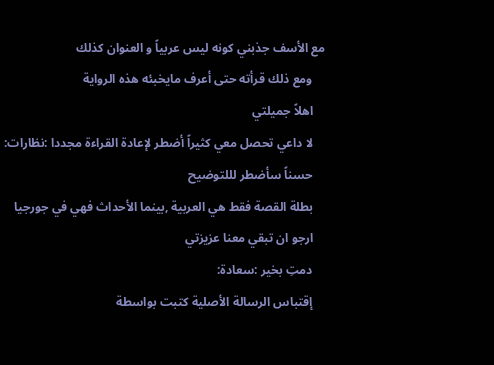مع الأسف جذبني كونه ليس عربياً و العنوان كذلك
    ومع ذلك قرأته حتى أعرف مايخبئه هذه الرواية
    اهلاً جميلتي
    لا داعي تحصل معي كثيراً أضطر لإعادة القراءة مجددا :نظارات:
    حسناً سأضطر لللتوضيح
    بطلة القصة فقط هي العربية ,بينما الأحداث فهي في جورجيا
    ارجو ان تبقي معنا عزيزتي
    دمتِ بخير :سعادة:
    إقتباس الرسالة الأصلية كتبت بواسطة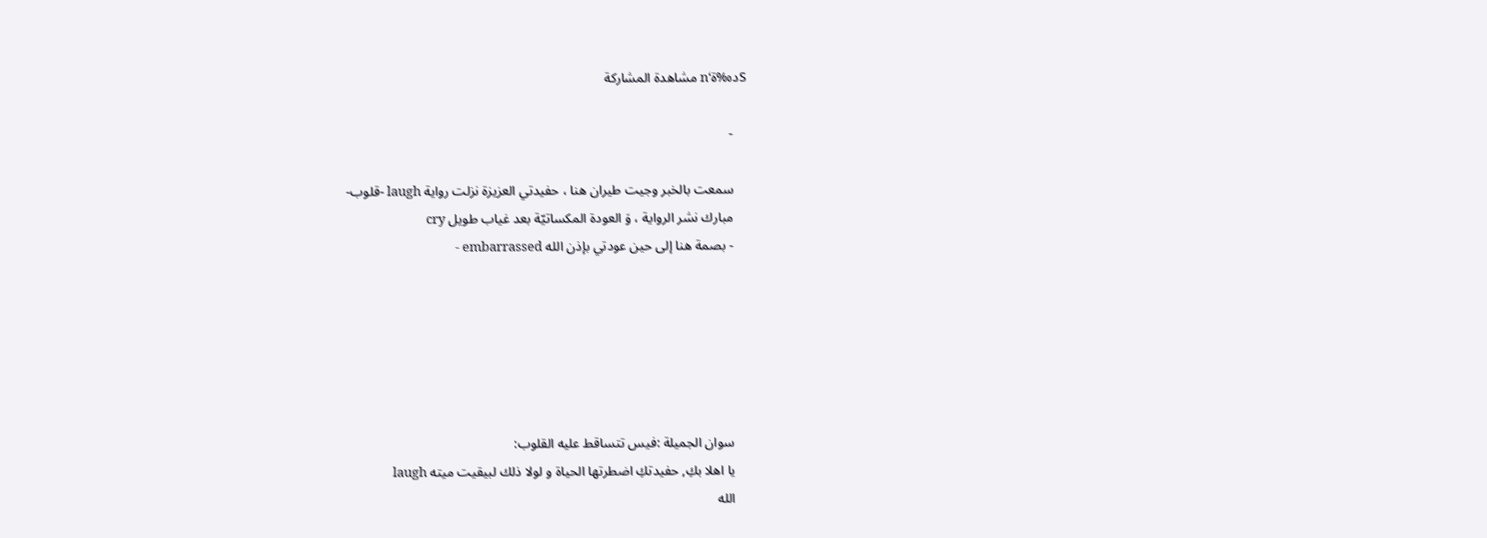Sد‰ة‘n مشاهدة المشاركة

    -

    سمعت بالخبر وجيت طيران هنا ، حفيدتي العزيزة نزلت رواية laugh -قلوب-
    مبارك نشر الرواية ، وَ العودة المكساتيّة بعد غياب طويل cry
    - بصمة هنا إلى حين عودتي بإذن الله embarrassed -






    سوان الجميلة :فيس تتساقط عليه القلوب:
    يا اهلا بكِ, حفيدتكِ اضطرتها الحياة و لولا ذلك لبيقيت ميته laugh
    الله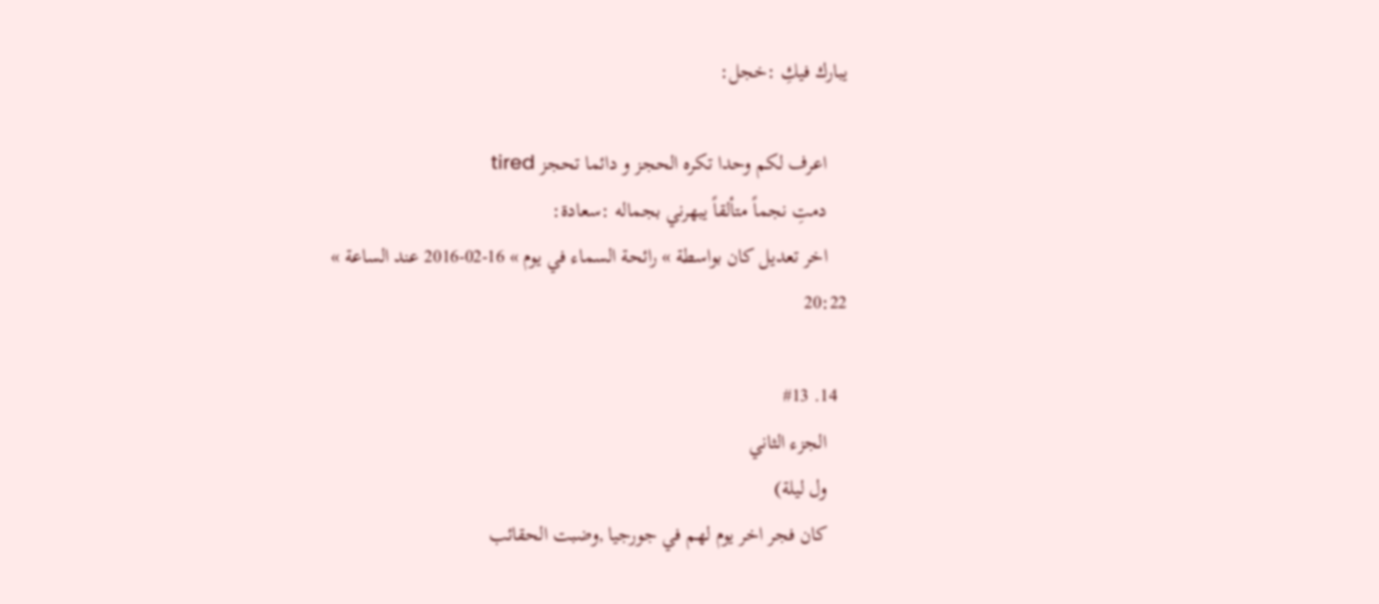يبارك فيكِ :خجل:

    اعرف لكم وحدا تكره الحجز و دائما تحجز tired
    دمتِ نجماً متألقاً يبهرني بجماله :سعادة:
    اخر تعديل كان بواسطة » رائحة السماء في يوم » 16-02-2016 عند الساعة » 20:22

  14. #13
    الجزء الثاني
    ول ليلة)
    كان فجر اخر يوم لهم في جورجيا ,وضبت الحقائب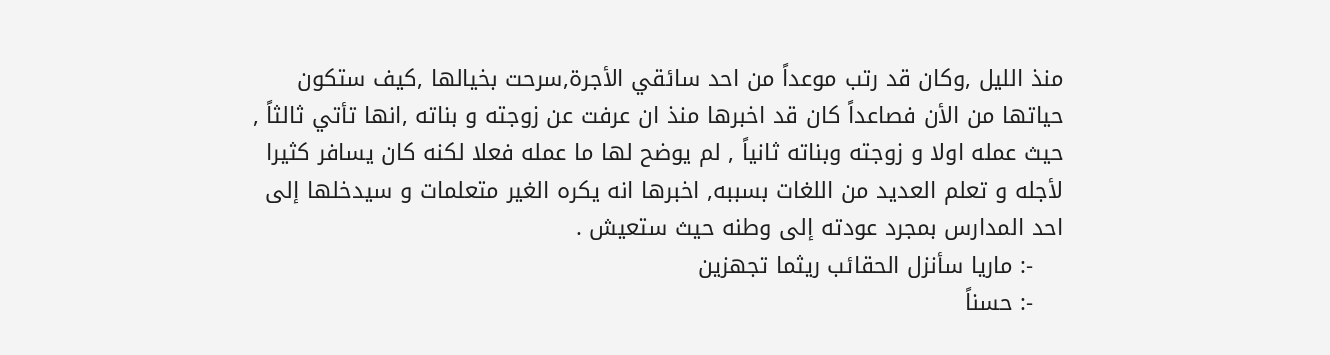منذ الليل ,وكان قد رتب موعداً من احد سائقي الأجرة,سرحت بخيالها ,كيف ستكون حياتها من الأن فصاعداً كان قد اخبرها منذ ان عرفت عن زوجته و بناته ,انها تأتي ثالثاً , حيث عمله اولا و زوجته وبناته ثانياً , لم يوضح لها ما عمله فعلا لكنه كان يسافر كثيرا لأجله و تعلم العديد من اللغات بسببه, اخبرها انه يكره الغير متعلمات و سيدخلها إلى احد المدارس بمجرد عودته إلى وطنه حيث ستعيش .
    -: ماريا سأنزل الحقائب ريثما تجهزين
    -: حسناً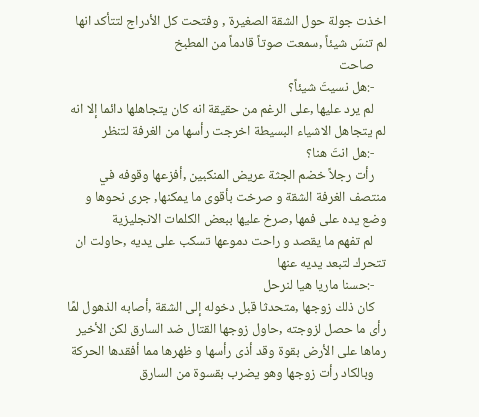اخذت جولة حول الشقة الصغيرة , وفتحت كل الأدراج لتتأكد انها لم تنسَ شيئاً ,سمعت صوتاً قادماً من المطبخ
    صاحت
    -:هل نسيتَ شيئاً؟
    لم يرد عليها ,على الرغم من حقيقة انه كان يتجاهلها دائما إلا انه لم يتجاهل الاشياء البسيطة اخرجت رأسها من الغرفة لتنظر
    -:هل انتَ هنا؟
    رأت رجلاً خضم الجثة عريض المنكبين ,أفزعها وقوفه في منتصف الغرفة الشقة و صرخت بأقوى ما يمكنها, جرى نحوها و وضع يده على فمها ,صرخ عليها ببعض الكلمات الانجليزية
    لم تفهم ما يقصد و راحت دموعها تسكب على يديه ,حاولت ان تتحرك لتبعد يديه عنها
    -:حسنا ماريا هيا لنرحل
    كان ذلك زوجها ,متحدثا قبل دخوله إلى الشقة ,أصابه الذهول لمًا رأى ما حصل لزوجته ,حاول زوجها القتال ضد السارق لكن الأخير رماها على الأرض بقوة وقد أذى رأسها و ظهرها مما أفقدها الحركة
    وبالكاد رأت زوجها وهو يضرب بقسوة من السارق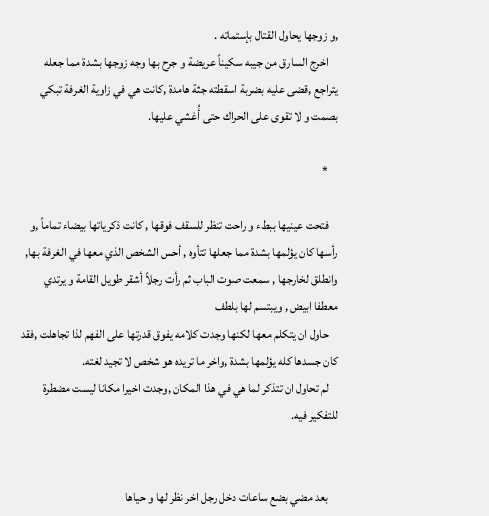,و زوجها يحاول القتال بإستماته .
    اخرج السارق من جيبه سكيناً عريضة و جرح بها وجه زوجها بشدة مما جعله يتراجع ,قضى عليه بضربة اسقطته جثة هامدة ,كانت هي في زاوية الغرفة تبكي بصمت و لا تقوى على الحراك حتى أُغشي عليها.

    *

    فتحت عينيها ببطء و راحت تنظر للسقف فوقها , كانت ذكرياتها بيضاء تماماً ,و رأسها كان يؤلمها بشدة مما جعلها تتأوه , أحس الشخص الذي معها في الغرفة بها, وانطلق لخارجها , سمعت صوت الباب ثم رأت رجلاً أشقر طويل القامة و يرتدي معطفا ابيض , ويبتسم لها بلطف
    حاول ان يتكلم معها لكنها وجدت كلامه يفوق قدرتها على الفهم لذا تجاهلت ,فقد كان جسدها كله يؤلمها بشدة ,واخر ما تريده هو شخص لا تجيد لغته.
    لم تحاول ان تتذكر لما هي في هذا المكان ,وجدت اخيرا مكانا ليست مضطرة للتفكير فيه.


    بعد مضي بضع ساعات دخل رجل اخر نظر لها و حياها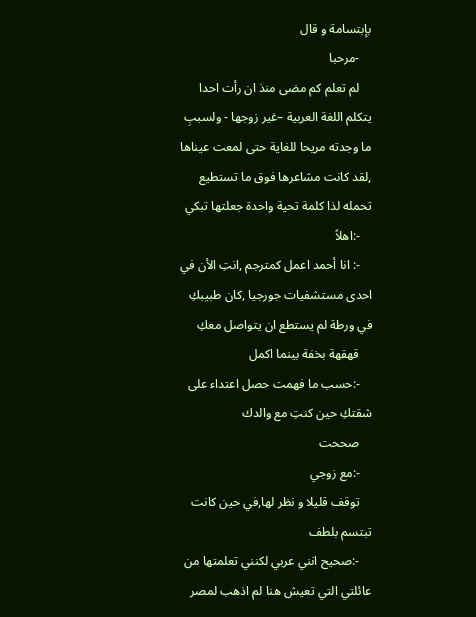بإبتسامة و قال
    -مرحبا
    لم تعلم كم مضى منذ ان رأت احدا يتكلم اللغة العربية –غير زوجها - ولسببِ ما وجدته مريحا للغاية حتى لمعت عيناها ,لقد كانت مشاعرها فوق ما تستطيع تحمله لذا كلمة تحية واحدة جعلتها تبكي
    -:اهلاً
    -: انا أحمد اعمل كمترجم ,انتِ الأن في احدى مستشفيات جورجيا ,كان طبيبكِ في ورطة لم يستطع ان يتواصل معكِ
    قهقهة بخفة بينما اكمل
    -:حسب ما فهمت حصل اعتداء على شقتكِ حين كنتِ مع والدك
    صححت
    -:مع زوجي
    توقف قليلا و نظر لها,في حين كانت تبتسم بلطف
    -:صحيح انني عربي لكنني تعلمتها من عائلتي التي تعيش هنا لم اذهب لمصر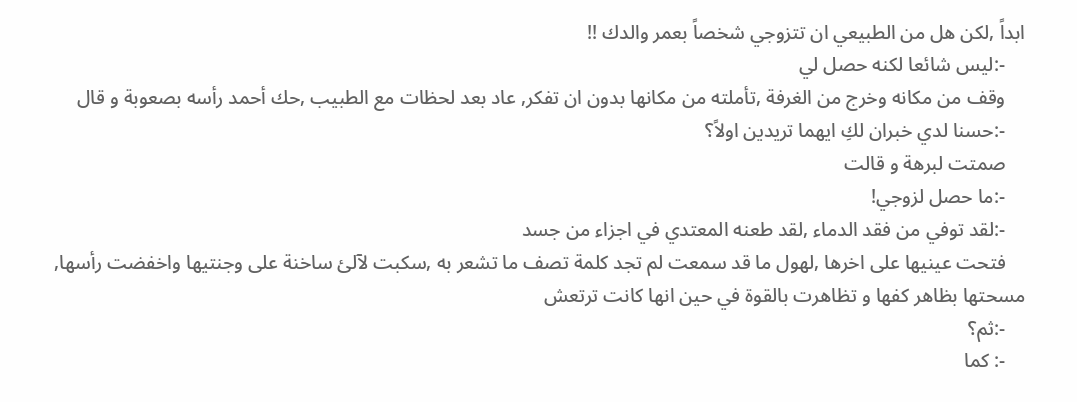ابداً ,لكن هل من الطبيعي ان تتزوجي شخصاً بعمر والدك !!
    -:ليس شائعا لكنه حصل لي
    وقف من مكانه وخرج من الغرفة ,تأملته من مكانها بدون ان تفكر, عاد بعد لحظات مع الطبيب ,حك أحمد رأسه بصعوبة و قال
    -:حسنا لدي خبران لكِ ايهما تريدين اولاً؟
    صمتت لبرهة و قالت
    -:ما حصل لزوجي!
    -:لقد توفي من فقد الدماء ,لقد طعنه المعتدي في اجزاء من جسد
    فتحت عينيها على اخرها ,لهول ما قد سمعت لم تجد كلمة تصف ما تشعر به ,سكبت لآلئ ساخنة على وجنتيها واخفضت رأسها, مسحتها بظاهر كفها و تظاهرت بالقوة في حين انها كانت ترتعش
    -:ثم؟
    -: كما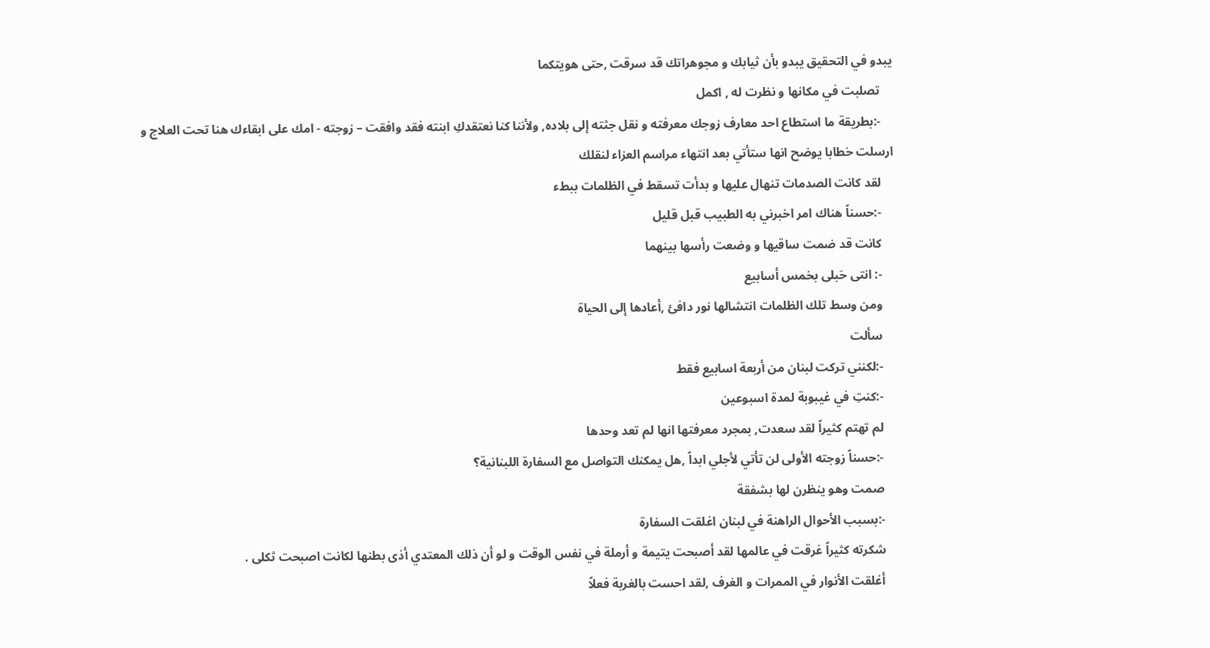يبدو في التحقيق يبدو بأن ثيابك و مجوهراتك قد سرقت ,حتى هويتكما
    تصلبت في مكانها و نظرت له , اكمل
    -:بطريقة ما استطاع احد معارف زوجك معرفته و نقل جثته إلى بلاده, ولأننا كنا نعتقدكِ ابنته فقد وافقت – زوجته - امك على ابقاءك هنا تحت العلاج و ارسلت خطابا يوضح انها ستأتي بعد انتهاء مراسم العزاء لنقلك
    لقد كانت الصدمات تنهال عليها و بدأت تسقط في الظلمات ببطء
    -:حسناً هناك امر اخبرني به الطبيب قبل قليل
    كانت قد ضمت ساقيها و وضعت رأسها بينهما
    -: انتى حَبلى بخمس أسابيع
    ومن وسط تلك الظلمات انتشالها نور دافئ ,أعادها إلى الحياة
    سألت
    -:لكنني تركت لبنان من أربعة اسابيع فقط
    -:كنتِ في غيبوبة لمدة اسبوعين
    لم تهتم كثيراً لقد سعدت, بمجرد معرفتها انها لم تعد وحدها
    -:حسناً زوجته الأولى لن تأتي لأجلي ابداً ,هل يمكنك التواصل مع السفارة اللبنانية؟
    صمت وهو ينظرن لها بشفقة
    -:بسبب الأحوال الراهنة في لبنان اغلقت السفارة
    شكرته كثيراً غرقت في عالمها لقد أصبحت يتيمة و أرملة في نفس الوقت و لو أن ذلك المعتدي أذى بطنها لكانت اصبحت ثكلى .
    أغلقت الأنوار في الممرات و الغرف ,لقد احست بالغربة فعلاً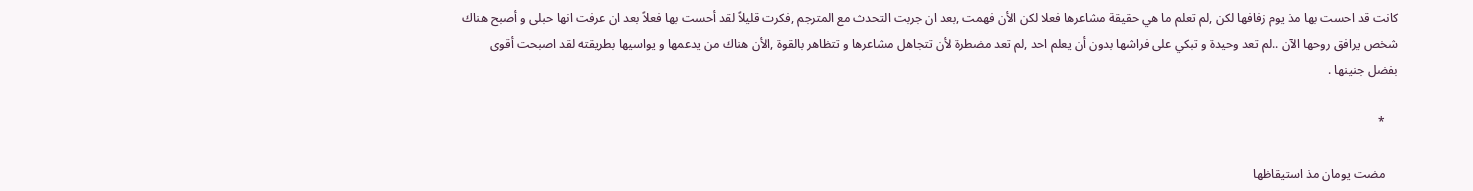كانت قد احست بها مذ يوم زفافها لكن ,لم تعلم ما هي حقيقة مشاعرها فعلا لكن الأن فهمت ,بعد ان جربت التحدث مع المترجم ,فكرت قليلاً لقد أحست بها فعلاً بعد ان عرفت انها حبلى و أصبح هناك شخص يرافق روحها الآن ..لم تعد وحيدة و تبكي على فراشها بدون أن يعلم احد ,لم تعد مضطرة لأن تتجاهل مشاعرها و تتظاهر بالقوة ,الأن هناك من يدعمها و يواسيها بطريقته لقد اصبحت أقوى بفضل جنينها .

    *

    مضت يومان مذ استيقاظها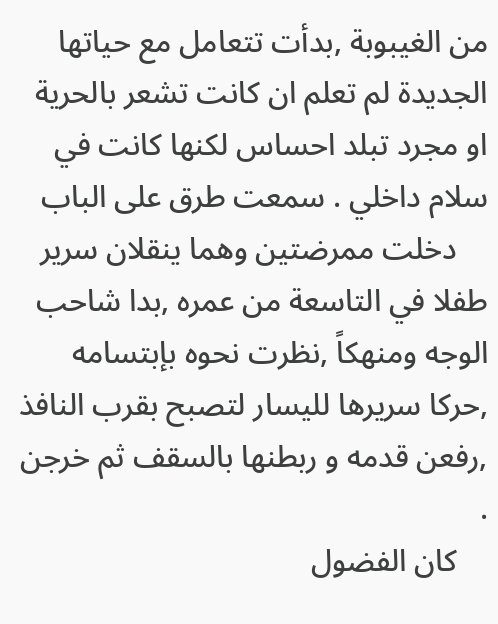من الغيبوبة ,بدأت تتعامل مع حياتها الجديدة لم تعلم ان كانت تشعر بالحرية او مجرد تبلد احساس لكنها كانت في سلام داخلي . سمعت طرق على الباب
    دخلت ممرضتين وهما ينقلان سرير طفلا في التاسعة من عمره ,بدا شاحب الوجه ومنهكاً ,نظرت نحوه بإبتسامه ,حركا سريرها لليسار لتصبح بقرب النافذ ,رفعن قدمه و ربطنها بالسقف ثم خرجن .
    كان الفضول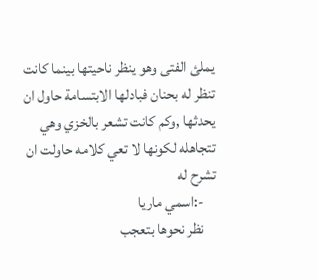يملئ الفتى وهو ينظر ناحيتها بينما كانت تنظر له بحنان فبادلها الابتسامة حاول ان يحدثها ,وكم كانت تشعر بالخزي وهي تتجاهله لكونها لا تعي كلامه حاولت ان تشرح له
    -:اسمي ماريا
    نظر نحوها بتعجب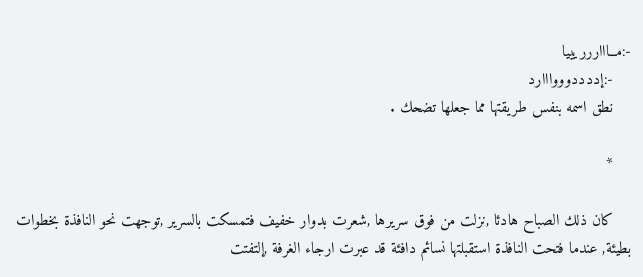-:مــاااررريييا
    -:إددددوووااارد
    نطق اسمه بنفس طريقتها مما جعلها تضحك .

    *

    كان ذلك الصباح هادئا ,نزلت من فوق سريرها ,شعرت بدوار خفيف فتمسكت بالسرير ,توجهت نحو النافذة بخطوات بطيئة, عندما فتحت النافذة استقبلتها نسائم دافئة قد عبرت ارجاء الغرفة ,إلتفتت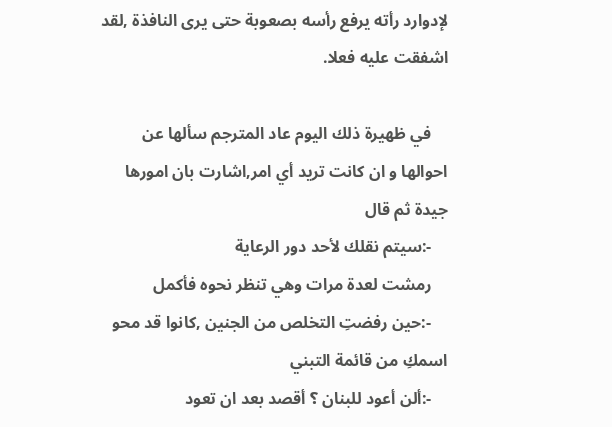لإدوارد رأته يرفع رأسه بصعوبة حتى يرى النافذة ,لقد اشفقت عليه فعلا.

    في ظهيرة ذلك اليوم عاد المترجم سألها عن احوالها و ان كانت تريد أي امر,اشارت بان امورها جيدة ثم قال
    -:سيتم نقلك لأحد دور الرعاية
    رمشت لعدة مرات وهي تنظر نحوه فأكمل
    -:حين رفضتِ التخلص من الجنين ,كانوا قد محو اسمكِ من قائمة التبني
    -:ألن أعود للبنان ؟ أقصد بعد ان تعود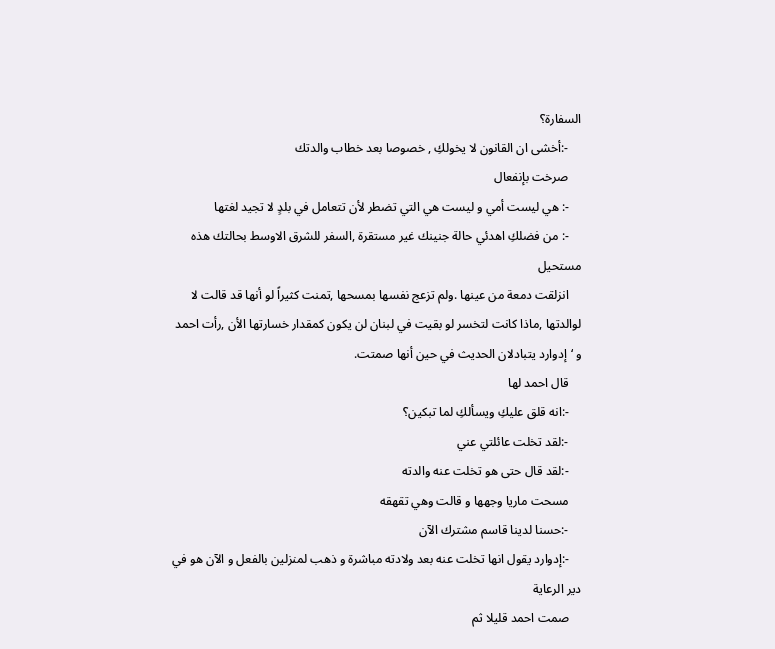السفارة؟
    -:أخشى ان القانون لا يخولكِ , خصوصا بعد خطاب والدتك
    صرخت بإنفعال
    -: هي ليست أمي و ليست هي التي تضطر لأن تتعامل في بلدٍ لا تجيد لغتها
    -: من فضلكِ اهدئي حالة جنينك غير مستقرة ,السفر للشرق الاوسط بحالتك هذه مستحيل
    انزلقت دمعة من عينها .ولم تزعج نفسها بمسحها ,تمنت كثيراً لو أنها قد قالت لا لوالدتها ,ماذا كانت لتخسر لو بقيت في لبنان لن يكون كمقدار خسارتها الأن ,رأت احمد و ‘إدوارد يتبادلان الحديث في حين أنها صمتت.
    قال احمد لها
    -:انه قلق عليكِ ويسألكِ لما تبكين؟
    -:لقد تخلت عائلتي عني
    -:لقد قال حتى هو تخلت عنه والدته
    مسحت ماريا وجهها و قالت وهي تقهقه
    -:حسنا لدينا قاسم مشترك الآن
    -:إدوارد يقول انها تخلت عنه بعد ولادته مباشرة و ذهب لمنزلين بالفعل و الآن هو في دير الرعاية
    صمت احمد قليلا ثم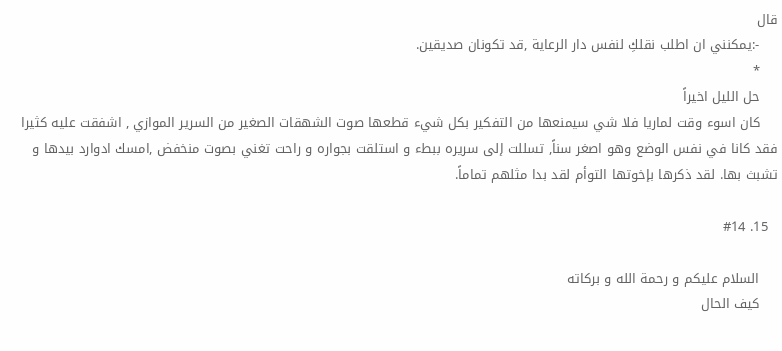قال
    -:يمكنني ان اطلب نقلكِ لنفس دار الرعاية ,قد تكونان صديقين.
    *
    حل الليل اخيراً
    كان اسوء وقت لماريا فلا شي سيمنعها من التفكير بكل شيء قطعها صوت الشهقات الصغير من السرير الموازي , اشفقت عليه كثيرا فقد كانا في نفس الوضع وهو اصغر سناً, تسللت إلى سريره ببطء و استلقت بجواره و راحت تغني بصوت منخفض ,امسك ادوارد بيدها و تشبث بها. لقد ذكرها بإخوتها التوأم لقد بدا مثلهم تماماً.

  15. #14

    السلام عليكم و رحمة الله و بركاته
    كيف الحال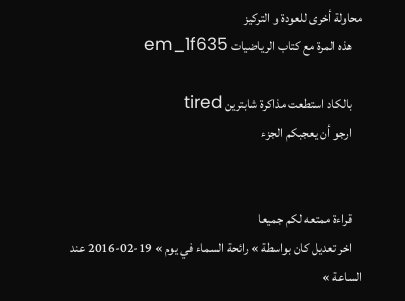محاولة أخرى للعودة و التركيز
    هذه المرة مع كتاب الرياضيات em_1f635

    بالكاد استطعت مذاكرة شابترين tired
    ارجو أن يعجبكم الجزء


    قراءة ممتعه لكم جميعا
    اخر تعديل كان بواسطة » رائحة السماء في يوم » 19-02-2016 عند الساعة »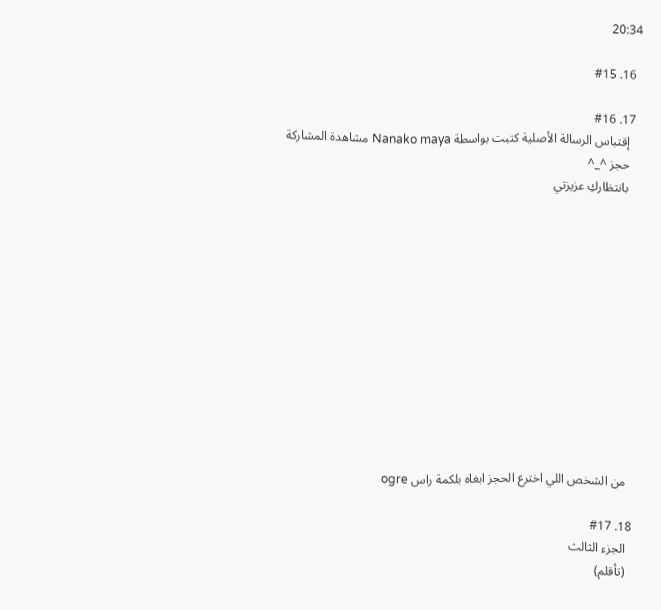20:34

  16. #15

  17. #16
    إقتباس الرسالة الأصلية كتبت بواسطة Nanako maya مشاهدة المشاركة
    حجز ^_^
    بانتظاركِ عزيزتي












    من الشخص اللي اخترع الحجز ابغاه بلكمة راس ogre

  18. #17
    الجزء الثالث
    (تأقلم)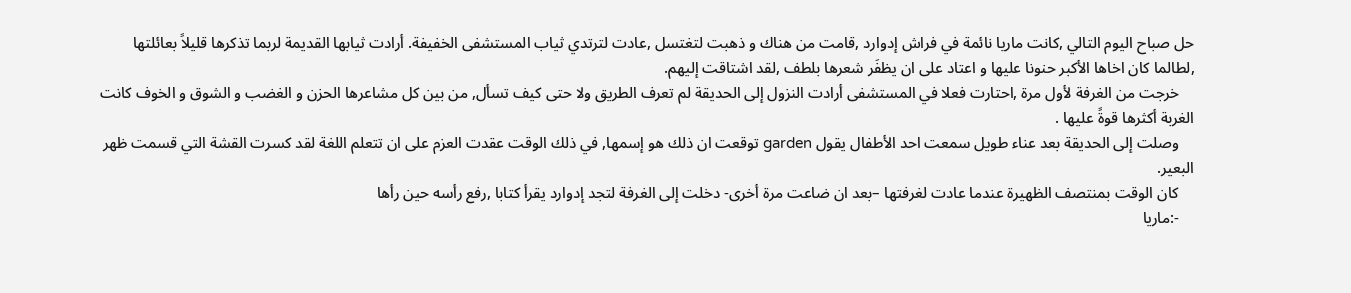حل صباح اليوم التالي ,كانت ماريا نائمة في فراش إدوارد ,قامت من هناك و ذهبت لتغتسل ,عادت لترتدي ثياب المستشفى الخفيفة. أرادت ثيابها القديمة لربما تذكرها قليلاً بعائلتها ,لطالما كان اخاها الأكبر حنونا عليها و اعتاد على ان يظفَر شعرها بلطف ,لقد اشتاقت إليهم.
    خرجت من الغرفة لأول مرة ,احتارت فعلا في المستشفى أرادت النزول إلى الحديقة لم تعرف الطريق ولا حتى كيف تسأل, من بين كل مشاعرها الحزن و الغضب و الشوق و الخوف كانت الغربة أكثرها قوةً عليها .
    وصلت إلى الحديقة بعد عناء طويل سمعت احد الأطفال يقول garden توقعت ان ذلك هو إسمها, في ذلك الوقت عقدت العزم على ان تتعلم اللغة لقد كسرت القشة التي قسمت ظهر البعير.
    كان الوقت بمنتصف الظهيرة عندما عادت لغرفتها –بعد ان ضاعت مرة أخرى- دخلت إلى الغرفة لتجد إدوارد يقرأ كتابا ,رفع رأسه حين رأها
    -:ماريا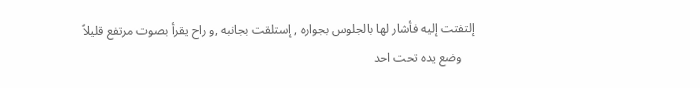إلتفتت إليه فأشار لها بالجلوس بجواره , إستلقت بجانبه ,و راح يقرأ بصوت مرتفع قليلاً
    وضع يده تحت احد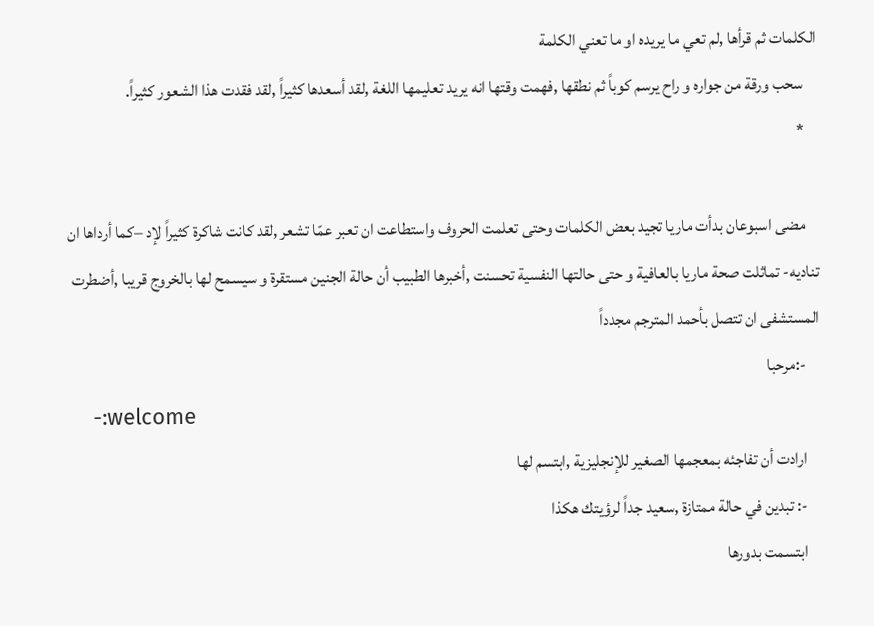الكلمات ثم قرأها ,لم تعي ما يريده او ما تعني الكلمة
    سحب ورقة من جواره و راح يرسم كوباً ثم نطقها ,فهمت وقتها انه يريد تعليمها اللغة ,لقد أسعدها كثيراً ,لقد فقدت هذا الشعور كثيراً.
    *

    مضى اسبوعان بدأت ماريا تجيد بعض الكلمات وحتى تعلمت الحروف واستطاعت ان تعبر عمّا تشعر ,لقد كانت شاكرة كثيراً لإد –كما أرداها ان تناديه- تماثلت صحة ماريا بالعافية و حتى حالتها النفسية تحسنت ,أخبرها الطبيب أن حالة الجنين مستقرة و سيسمح لها بالخروج قريبا ,أضطرت المستشفى ان تتصل بأحمد المترجم مجدداً
    -:مرحبا
    -:welcome
    ارادت أن تفاجئه بمعجمها الصغير للإنجليزية ,ابتسم لها
    -: تبدين في حالة ممتازة ,سعيد جداً لرؤيتك هكذا
    ابتسمت بدورها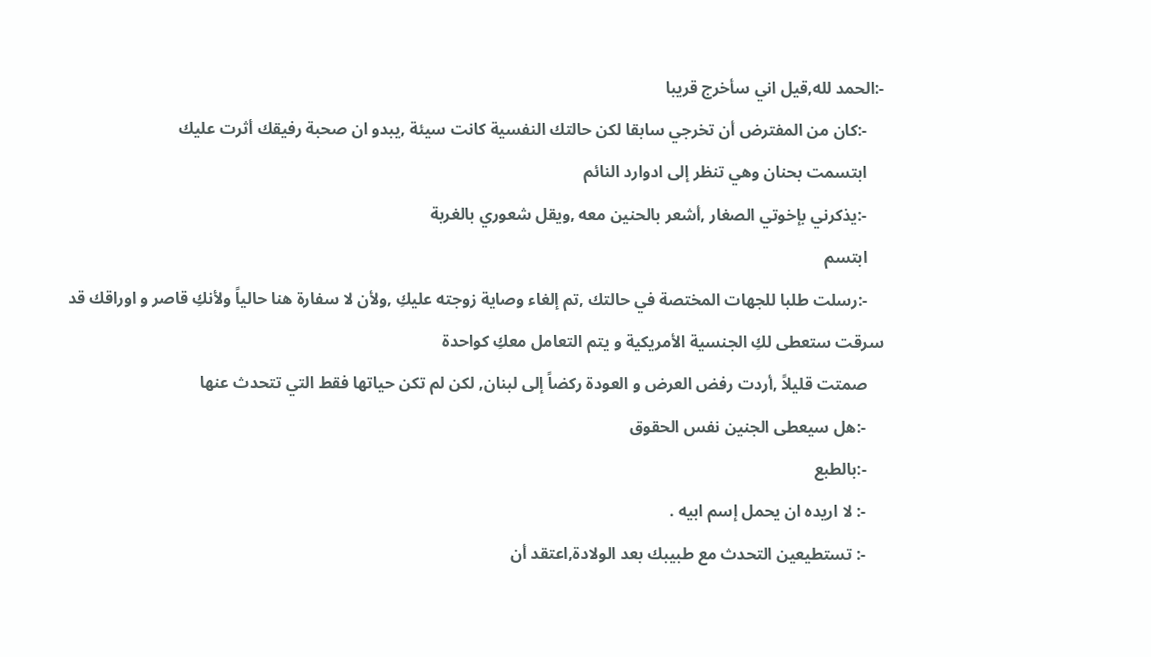-:الحمد لله,قيل اني سأخرج قريبا
    -:كان من المفترض أن تخرجي سابقا لكن حالتك النفسية كانت سيئة ,يبدو ان صحبة رفيقك أثرت عليك
    ابتسمت بحنان وهي تنظر إلى ادوارد النائم
    -:يذكرني بإخوتي الصغار ,أشعر بالحنين معه ,ويقل شعوري بالغربة
    ابتسم
    -:رسلت طلبا للجهات المختصة في حالتك ,تم إلغاء وصاية زوجته عليكِ ,ولأن لا سفارة هنا حالياً ولأنكِ قاصر و اوراقك قد سرقت ستعطى لكِ الجنسية الأمريكية و يتم التعامل معكِ كواحدة
    صمتت قليلاً ,أردت رفض العرض و العودة ركضاً إلى لبنان, لكن لم تكن حياتها فقط التي تتحدث عنها
    -:هل سيعطى الجنين نفس الحقوق
    -:بالطبع
    -: لا اريده ان يحمل إسم ابيه .
    -: تستطيعين التحدث مع طبيبك بعد الولادة,اعتقد أن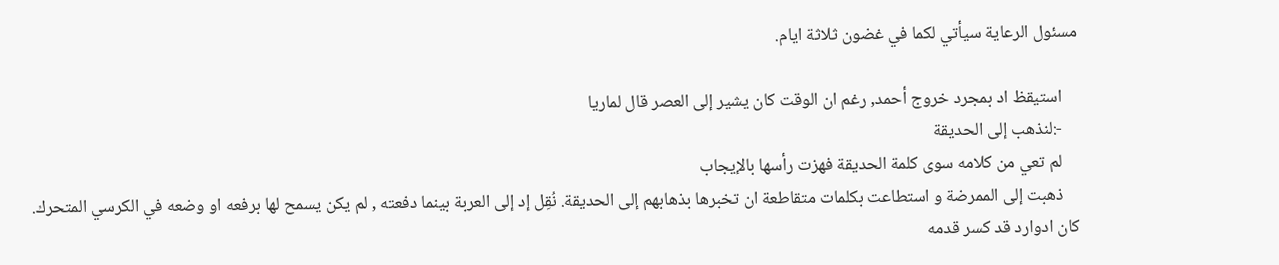مسئول الرعاية سيأتي لكما في غضون ثلاثة ايام.

    استيقظ اد بمجرد خروج أحمد, رغم ان الوقت كان يشير إلى العصر قال لماريا
    -:لنذهب إلى الحديقة
    لم تعي من كلامه سوى كلمة الحديقة فهزت رأسها بالإيجاب
    ذهبت إلى الممرضة و استطاعت بكلمات متقاطعة ان تخبرها بذهابهم إلى الحديقة. نُقِل إد إلى العربة بينما دفعته , لم يكن يسمح لها برفعه او وضعه في الكرسي المتحرك. كان ادوارد قد كسر قدمه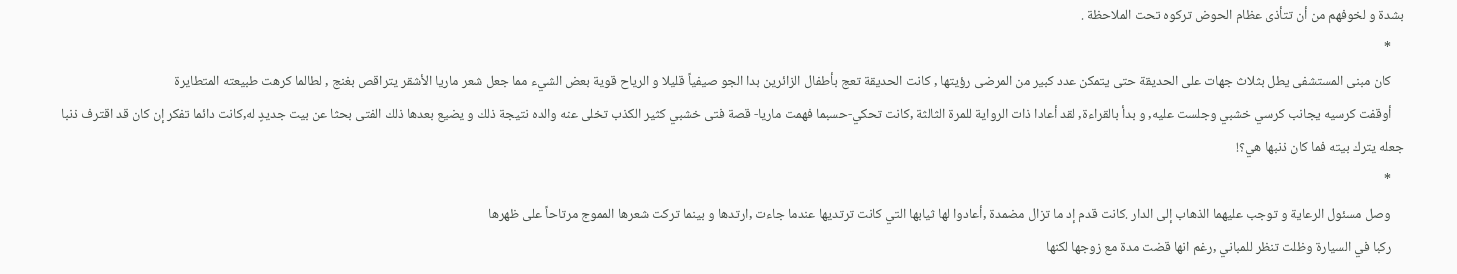بشدة و لخوفهم من أن تتأذى عظام الحوض تركوه تحت الملاحظة .
    *
    كان مبنى المستشفى يطل بثلاث جهات على الحديقة حتى يتمكن عدد كبير من المرضى رؤيتها , كانت الحديقة تعج بأطفال الزائرين بدا الجو صيفياً قليلا و الرياح قوية بعض الشيء مما جعل شعر ماريا الأشقر يتراقص بغنج , لطالما كرهت طبيعته المتطايرة
    أوقفت كرسيه يجانب كرسي خشبي وجلست عليه, و بدأ بالقراءة, لقد أعادا ذات الرواية للمرة الثالثة ,كانت تحكي-حسبما فهمت ماريا- قصة فتى خشبي كثير الكذب تخلى عنه والده نتيجة ذلك و يضيع بعدها ذلك الفتى بحثا عن بيت جديدٍ له,كانت دائما تفكر إن كان قد اقترف ذنبا جعله يترك بيته فما كان ذنبها هي؟!
    *
    وصل مسئول الرعاية و توجب عليهما الذهاب إلى الدار .كانت قدم إد ما تزال مضمدة ,أعادوا لها ثيابها التي كانت ترتديها عندما جاءت ,ارتدها و بينما تركت شعرها المموج مرتاحاً على ظهرها
    ركبا في السيارة وظلت تنظر للمباني ,رغم انها قضت مدة مع زوجها لكنها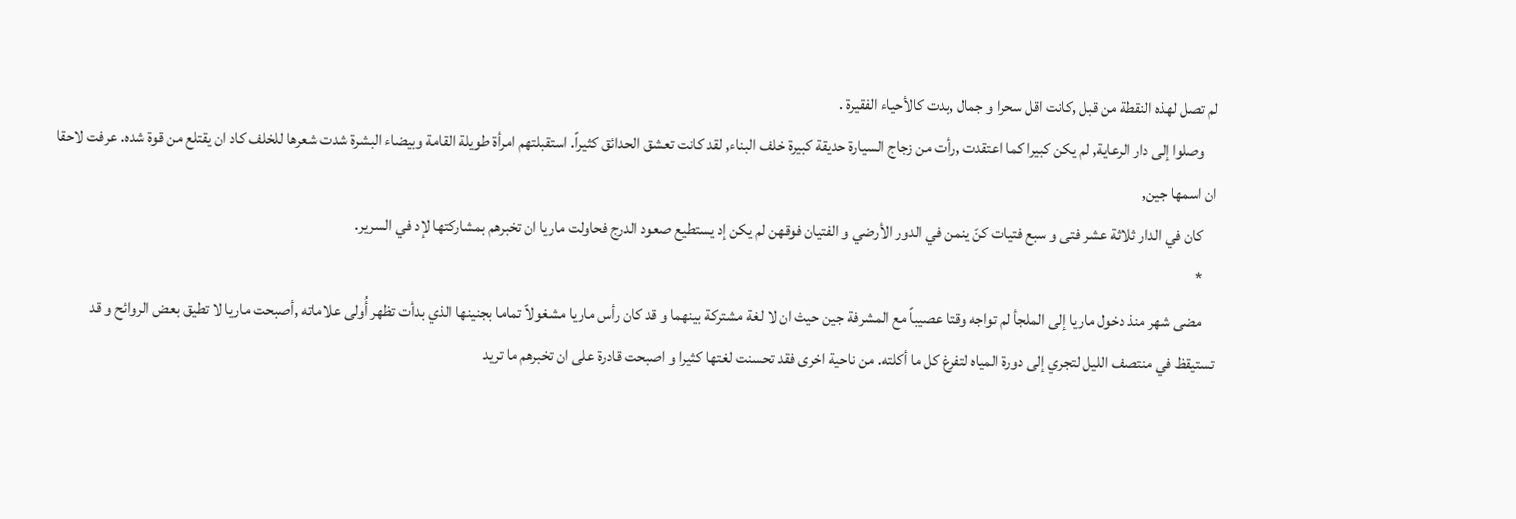لم تصل لهذه النقطة من قبل ,كانت اقل سحرا و جمال ,بدت كالأحياء الفقيرة .
    وصلوا إلى دار الرعاية, لم يكن كبيرا كما اعتقدت ,رأت من زجاج السيارة حديقة كبيرة خلف البناء, لقد كانت تعشق الحدائق كثيراً. استقبلتهم امرأة طويلة القامة وبيضاء البشرة شدت شعرها للخلف كاد ان يقتلع من قوة شده. عرفت لاحقا ان اسمها جين,
    كان في الدار ثلاثة عشر فتى و سبع فتيات كنّ ينمن في الدور الأرضي و الفتيان فوقهن لم يكن إد يستطيع صعود الدرج فحاولت ماريا ان تخبرهم بمشاركتها لإد في السرير.
    *
    مضى شهر منذ دخول ماريا إلى الملجأ لم تواجه وقتا عصيباً مع المشرفة جين حيث ان لا لغة مشتركة بينهما و قد كان رأس ماريا مشغولاً تماما بجنينها الذي بدأت تظهر أُولى علاماته ,أصبحت ماريا لا تطيق بعض الروائح و قد تستيقظ في منتصف الليل لتجري إلى دورة المياه لتفرغ كل ما أكلته. من ناحية اخرى فقد تحسنت لغتها كثيرا و اصبحت قادرة على ان تخبرهم ما تريد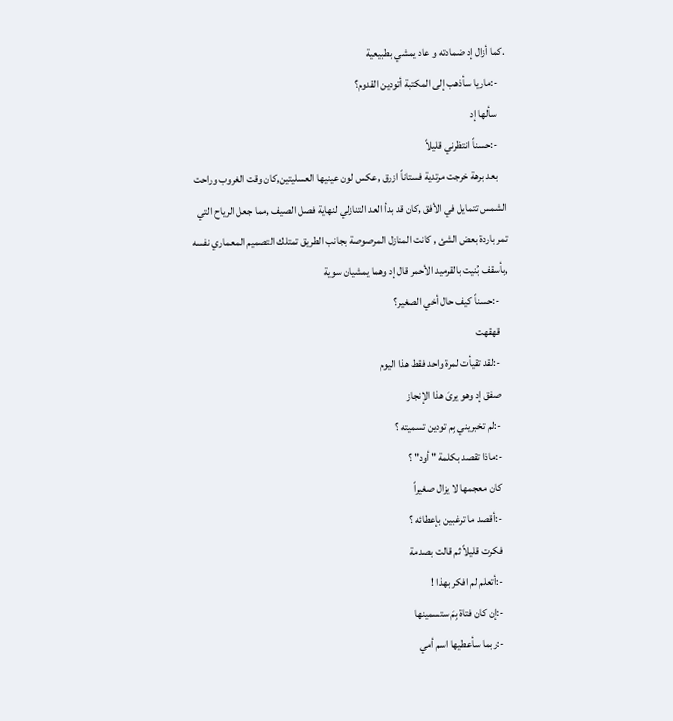.كما أزال إد ضمادته و عاد يمشي بطبيعية
    -:ماريا سأذهب إلى المكتبة أتودين القدوم؟
    سألها إد
    -:حسناً انتظرني قليلاً
    بعد برهة خرجت مرتدية فستاناً ازرق ,عكس لون عينيها العسليتين,كان وقت الغروب وراحت الشمس تتمايل في الأفق ,كان قد بدأ العد التنازلي لنهاية فصل الصيف ,مما جعل الرياح التي تمر باردة بعض الشئ , كانت المنازل المرصوصة بجانب الطريق تمتلك التصميم المعماري نفسه ,بأسقف بُنيت بالقرميد الأحمر قال إد وهما يمشيان سوية
    -:حسناً كيف حال أخي الصغير؟
    قهقهت
    -:لقد تقيأت لمرة واحد فقط هذا اليوم
    صفق إد وهو يرىَ هذا الإنجاز
    -:لم تخبريني بِم تودين تسميته ؟
    -:ماذا تقصد بكلمة " أود" ؟
    كان معجمها لا يزال صغيراً
    -:أقصد ما ترغبين بإعطائه ؟
    فكرت قليلاً ثم قالت بصدمة
    -:أتعلم لم افكر بهذا !
    -:إن كان فتاة بِمَ ستسمينها
    -:ربما سأعطيها اسم أمي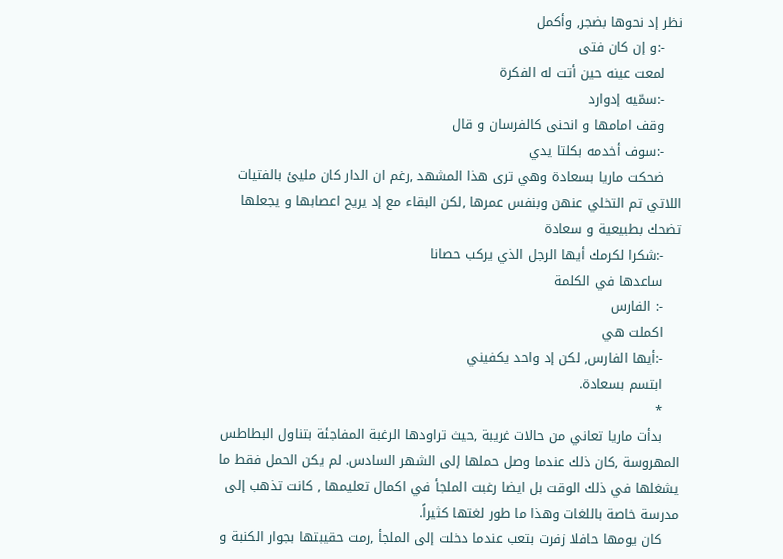نظر إد نحوها بضجر, وأكمل
    -:و إن كان فتى
    لمعت عينه حين أتت له الفكرة
    -:سمّيه إدوارد
    وقف امامها و انحنى كالفرسان و قال
    -:سوف أخدمه بكلتا يدي
    ضحكت ماريا بسعادة وهي ترى هذا المشهد ,رغم ان الدار كان مليئ بالفتيات اللاتي تم التخلي عنهن وبنفس عمرها ,لكن البقاء مع إد يريح اعصابها و يجعلها تضحك بطبيعية و سعادة
    -:شكرا لكرمك أيها الرجل الذي يركب حصانا
    ساعدها في الكلمة
    -: الفارس
    اكملت هي
    -:أيها الفارس, لكن إد واحد يكفيني
    ابتسم بسعادة.
    *
    بدأت ماريا تعاني من حالات غريبة ,حيث تراودها الرغبة المفاجئة بتناول البطاطس المهروسة ,كان ذلك عندما وصل حملها إلى الشهر السادس. لم يكن الحمل فقط ما يشغلها في ذلك الوقت بل ايضا رغبت الملجأ في اكمال تعليمها , كانت تذهب إلى مدرسة خاصة باللغات وهذا ما طور لغتها كثيراً.
    كان يومها حافلا زفرت بتعب عندما دخلت إلى الملجأ ,رمت حقيبتها بجوار الكنبة و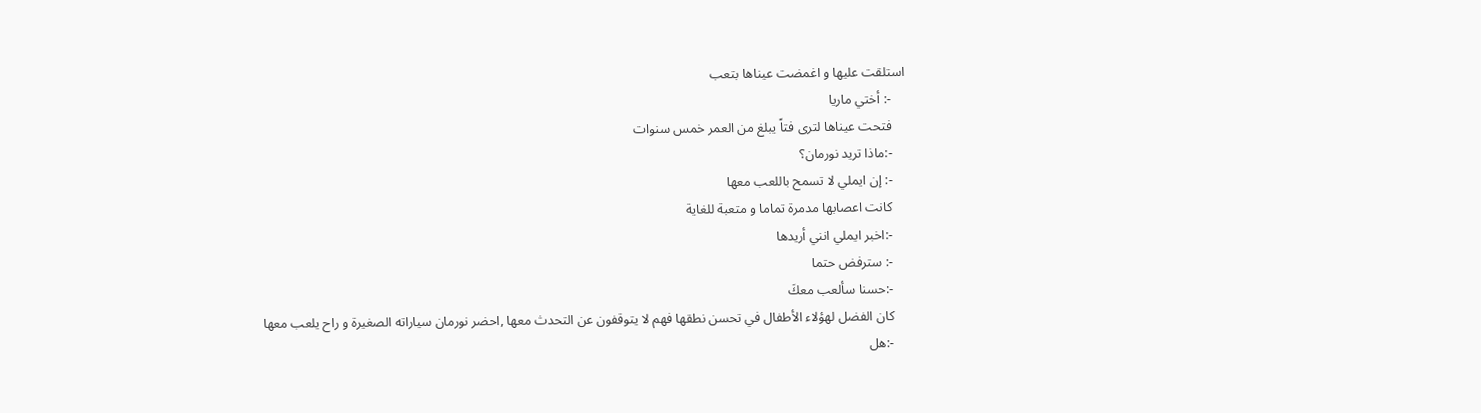استلقت عليها و اغمضت عيناها بتعب
    -: أختي ماريا
    فتحت عيناها لترى فتاً يبلغ من العمر خمس سنوات
    -:ماذا تريد نورمان؟
    -: إن ايملي لا تسمح باللعب معها
    كانت اعصابها مدمرة تماما و متعبة للغاية
    -:اخبر ايملي انني أريدها
    -: سترفض حتما
    -:حسنا سألعب معكَ
    كان الفضل لهؤلاء الأطفال في تحسن نطقها فهم لا يتوقفون عن التحدث معها ,احضر نورمان سياراته الصغيرة و راح يلعب معها
    -:هل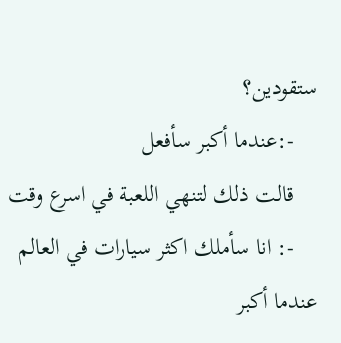ستقودين؟
    -:عندما أكبر سأفعل
    قالت ذلك لتنهي اللعبة في اسرع وقت
    -: انا سأملك اكثر سيارات في العالم عندما أكبر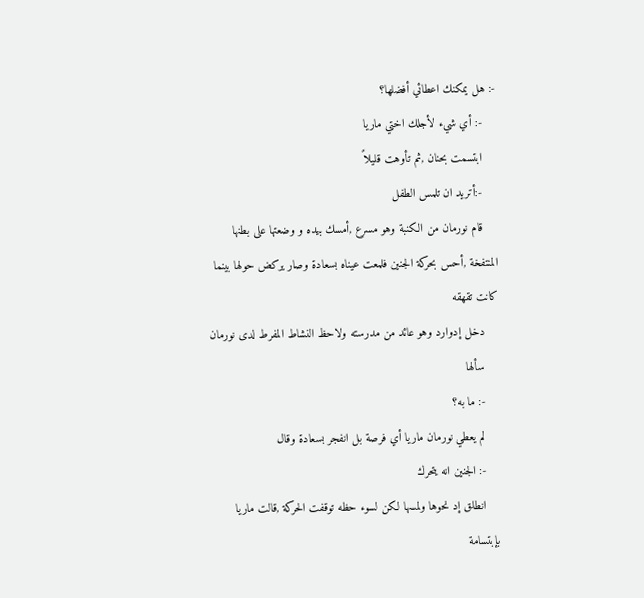-: هل يمكنك اعطائي أفضلها؟
    -: أي شيء لأجلك اختي ماريا
    ابتسمت بحنان ,ثم تأوهت قليلاً
    -:أتريد ان تلمس الطفل
    قام نورمان من الكنبة وهو مسرع ,أمسك بيده و وضعتها على بطنها المنتفخة ,أحس بحركة الجنين فلمعت عيناه بسعادة وصار يركض حولها بينما كانت تقهقه
    دخل إدوارد وهو عائد من مدرسته ولاحظ النشاط المفرط لدى نورمان
    سألها
    -: ما به؟
    لم يعطي نورمان ماريا أي فرصة بل انفجر بسعادة وقال
    -: الجنين انه يتحرك
    انطلق إد نحوها ولمسها لكن لسوء حظه توقفت الحركة ,قالت ماريا بإبتسامة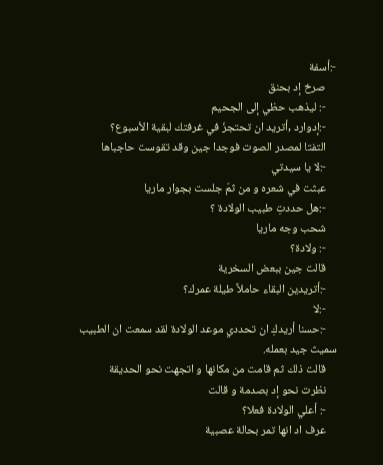-:أسفة
    صرخ إد بحنق
    -: ليذهب حظي إلى الجحيم
    -:إدوارد ,أتريد ان تحتجزَ في غرفتك لبقية الأسبوع؟
    التفتا لمصدر الصوت فوجدا جين وقد تقوست حاجباها
    -:لا يا سيدتي
    عبثت في شعره و من ثمّ جلست بجوار ماريا
    -:هل حددتِ طبيب الولادة ؟
    شحب وجه ماريا
    -: ولادة؟
    قالت جين ببعض السخرية
    -:أتريدين البقاء حاملاً طيلة عمرك؟
    -:لا
    -:حسنا أريدكِ ان تحددي موعد الولادة لقد سمعت ان الطبيب سميث جيد بعمله.
    قالت ذلك ثم قامت من مكانها و اتجهت نحو الحديقة
    نظرت نحو إد بصدمة و قالت
    -: أعلي الولادة فعلا؟
    عرف اد انها تمر بحالة عصبية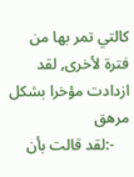كالتي تمر بها من فترة لأخرى, لقد ازدادت مؤخرا بشكل مرهق
    -:لقد قالت بأن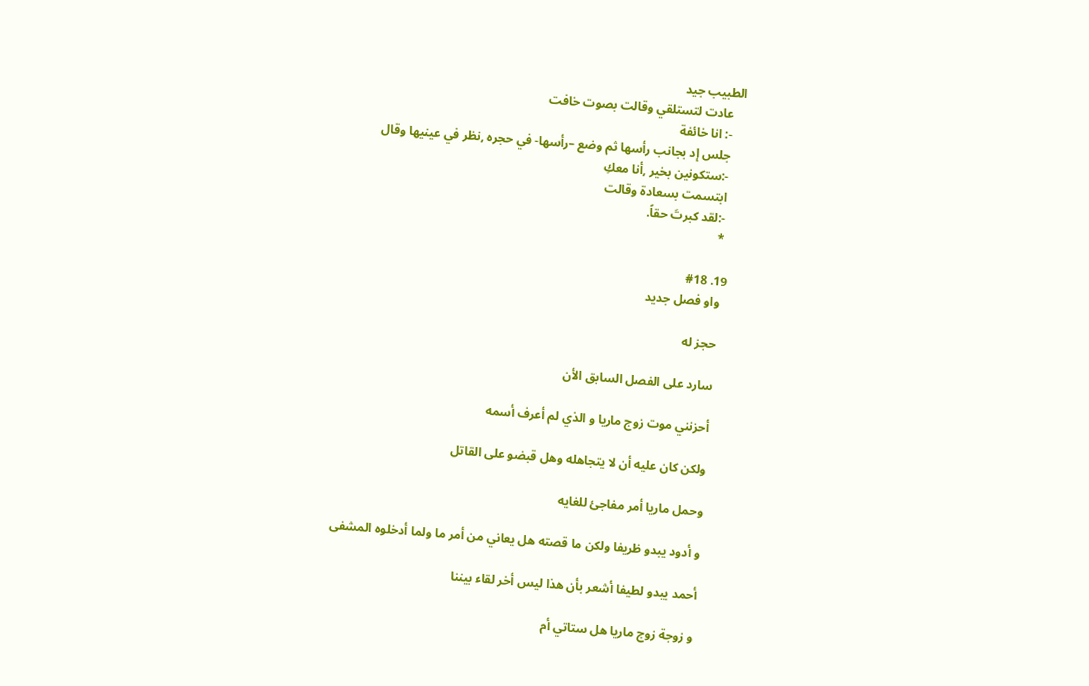الطبيب جيد
    عادت لتستلقي وقالت بصوت خافت
    -: انا خائفة
    جلس إد بجانب رأسها ثم وضع –رأسها- في حجره ,نظر في عينيها وقال
    -:ستكونين بخير ,أنا معكِ
    ابتسمت بسعادة وقالت
    -:لقد كبرتَ حقاً.
    *

  19. #18
    واو فصل جديد

    حجز له

    سارد على الفصل السابق الأن

    أحزنني موت زوج ماريا و الذي لم أعرف أسمه

    ولكن كان عليه أن لا يتجاهله وهل قبضو على القاتل

    وحمل ماريا أمر مفاجئ للغايه

    و أدود يبدو ظريفا ولكن ما قصته هل يعاني من أمر ما ولما أدخلوه المشفى

    أحمد يبدو لطيفا أشعر بأن هذا ليس أخر لقاء بيننا

    و زوجة زوج ماريا هل ستاتي أم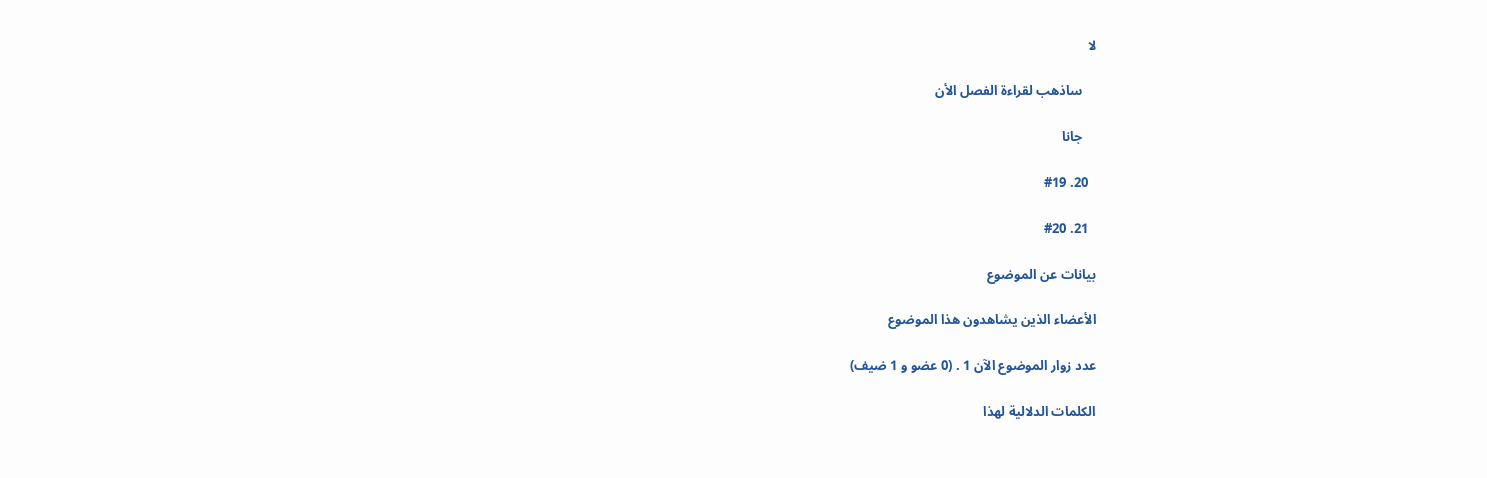لا

    ساذهب لقراءة الفصل الأن

    جانا

  20. #19

  21. #20

بيانات عن الموضوع

الأعضاء الذين يشاهدون هذا الموضوع

عدد زوار الموضوع الآن 1 . (0 عضو و 1 ضيف)

الكلمات الدلالية لهذا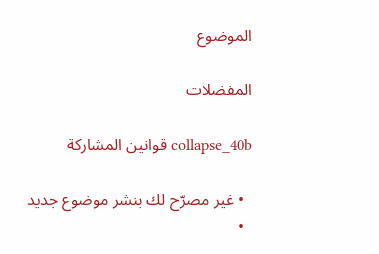الموضوع

المفضلات

collapse_40b قوانين المشاركة

  • غير مصرّح لك بنشر موضوع جديد
  •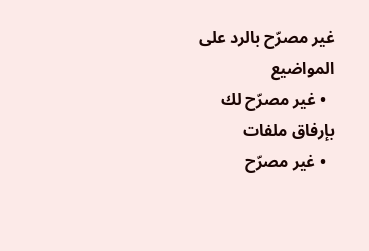غير مصرّح بالرد على المواضيع
  • غير مصرّح لك بإرفاق ملفات
  • غير مصرّح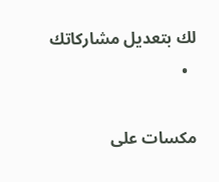لك بتعديل مشاركاتك
  •

مكسات على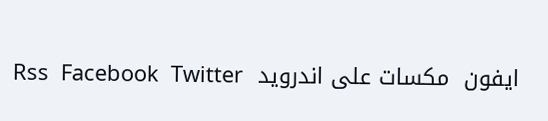ايفون  مكسات على اندرويد  Rss  Facebook  Twitter